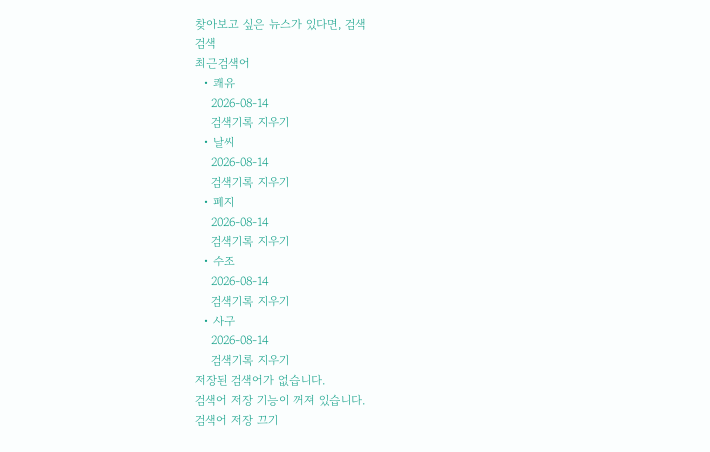찾아보고 싶은 뉴스가 있다면, 검색
검색
최근검색어
  • 쾌유
    2026-08-14
    검색기록 지우기
  • 날씨
    2026-08-14
    검색기록 지우기
  • 폐지
    2026-08-14
    검색기록 지우기
  • 수조
    2026-08-14
    검색기록 지우기
  • 사구
    2026-08-14
    검색기록 지우기
저장된 검색어가 없습니다.
검색어 저장 기능이 꺼져 있습니다.
검색어 저장 끄기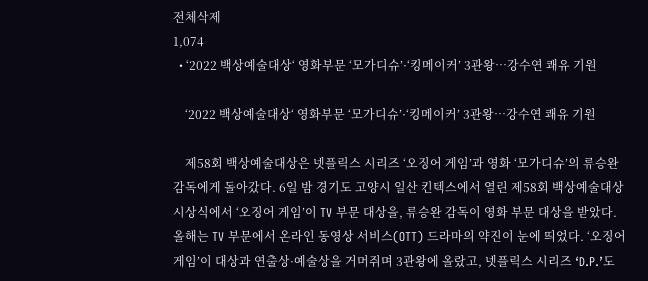전체삭제
1,074
  • ‘2022 백상예술대상‘ 영화부문 ‘모가디슈’·‘킹메이커’ 3관왕…강수연 쾌유 기원

    ‘2022 백상예술대상‘ 영화부문 ‘모가디슈’·‘킹메이커’ 3관왕…강수연 쾌유 기원

    제58회 백상예술대상은 넷플릭스 시리즈 ‘오징어 게임’과 영화 ‘모가디슈’의 류승완 감독에게 돌아갔다. 6일 밤 경기도 고양시 일산 킨텍스에서 열린 제58회 백상예술대상 시상식에서 ‘오징어 게임’이 TV 부문 대상을, 류승완 감독이 영화 부문 대상을 받았다. 올해는 TV 부문에서 온라인 동영상 서비스(OTT) 드라마의 약진이 눈에 띄었다. ‘오징어 게임’이 대상과 연출상·예술상을 거머쥐며 3관왕에 올랐고, 넷플릭스 시리즈 ‘D.P.’도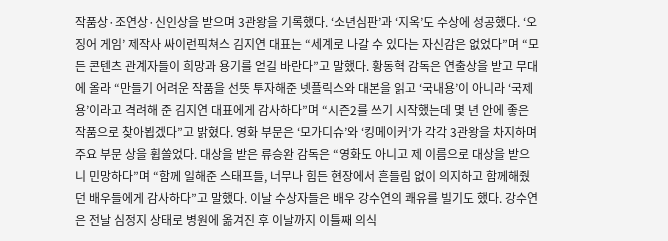작품상·조연상·신인상을 받으며 3관왕을 기록했다. ‘소년심판’과 ‘지옥’도 수상에 성공했다. ‘오징어 게임’ 제작사 싸이런픽쳐스 김지연 대표는 “세계로 나갈 수 있다는 자신감은 없었다”며 “모든 콘텐츠 관계자들이 희망과 용기를 얻길 바란다”고 말했다. 황동혁 감독은 연출상을 받고 무대에 올라 “만들기 어려운 작품을 선뜻 투자해준 넷플릭스와 대본을 읽고 ‘국내용’이 아니라 ‘국제용’이라고 격려해 준 김지연 대표에게 감사하다”며 “시즌2를 쓰기 시작했는데 몇 년 안에 좋은 작품으로 찾아뵙겠다”고 밝혔다. 영화 부문은 ‘모가디슈’와 ‘킹메이커’가 각각 3관왕을 차지하며 주요 부문 상을 휩쓸었다. 대상을 받은 류승완 감독은 “영화도 아니고 제 이름으로 대상을 받으니 민망하다”며 “함께 일해준 스태프들, 너무나 힘든 현장에서 흔들림 없이 의지하고 함께해줬던 배우들에게 감사하다”고 말했다. 이날 수상자들은 배우 강수연의 쾌유를 빌기도 했다. 강수연은 전날 심정지 상태로 병원에 옮겨진 후 이날까지 이틀째 의식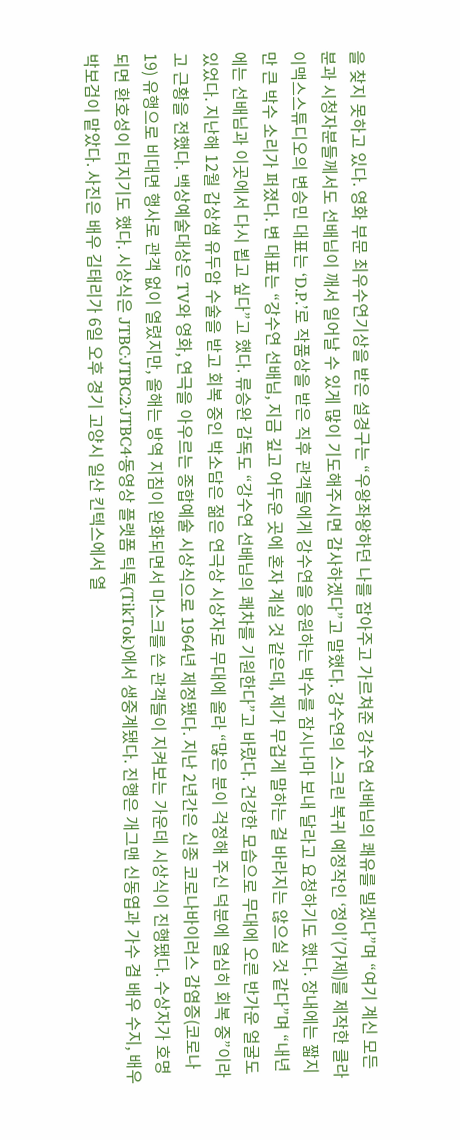을 찾지 못하고 있다. 영화 부문 최우수연기상을 받은 설경구는 “우왕좌왕하던 나를 잡아주고 가르쳐준 강수연 선배님의 쾌유를 빌겠다”며 “여기 계신 모든 분과 시청자분들께서도 선배님이 깨서 일어날 수 있게 많이 기도해주시면 감사하겠다”고 말했다. 강수연의 스크린 복귀 예정작인 ‘정이’(가제)를 제작한 클라이맥스스튜디오의 변승민 대표는 ‘D.P.’로 작품상을 받은 직후 관객들에게 강수연을 응원하는 박수를 잠시나마 보내 달라고 요청하기도 했다. 장내에는 짧지만 큰 박수 소리가 퍼졌다. 변 대표는 “강수연 선배님, 지금 깊고 어두운 곳에 혼자 계실 것 같은데, 제가 무겁게 말하는 걸 바라지는 않으실 것 같다”며 “내년에는 선배님과 이곳에서 다시 뵙고 싶다”고 했다. 류승완 감독도 “강수연 선배님의 쾌차를 기원한다”고 바랐다. 건강한 모습으로 무대에 오른 반가운 얼굴도 있었다. 지난해 12월 갑상샘 유두암 수술을 받고 회복 중인 박소담은 젊은 연극상 시상자로 무대에 올라 “많은 분이 걱정해 주신 덕분에 열심히 회복 중”이라고 근황을 전했다. 백상예술대상은 TV와 영화, 연극을 아우르는 종합예술 시상식으로 1964년 제정됐다. 지난 2년간은 신종 코로나바이러스 감염증(코로나19) 유행으로 비대면 행사로 관객 없이 열렸지만, 올해는 방역 지침이 완화되면서 마스크를 쓴 관객들이 지켜보는 가운데 시상식이 진행됐다. 수상자가 호명되면 환호성이 터지기도 했다. 시상식은 JTBC·JTBC2·JTBC4·동영상 플랫폼 틱톡(TikTok)에서 생중계됐다. 진행은 개그맨 신동엽과 가수 겸 배우 수지, 배우 박보검이 맡았다. 사진은 배우 김태리가 6일 오후 경기 고양시 일산 킨텍스에서 열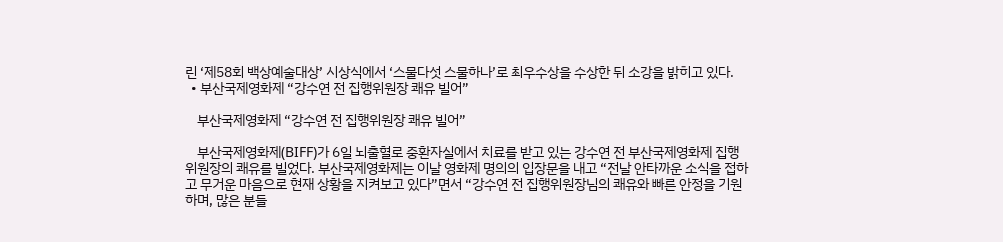린 ‘제58회 백상예술대상’ 시상식에서 ‘스물다섯 스물하나’로 최우수상을 수상한 뒤 소강을 밝히고 있다.
  • 부산국제영화제 “강수연 전 집행위원장 쾌유 빌어”

    부산국제영화제 “강수연 전 집행위원장 쾌유 빌어”

    부산국제영화제(BIFF)가 6일 뇌출혈로 중환자실에서 치료를 받고 있는 강수연 전 부산국제영화제 집행위원장의 쾌유를 빌었다. 부산국제영화제는 이날 영화제 명의의 입장문을 내고 “전날 안타까운 소식을 접하고 무거운 마음으로 현재 상황을 지켜보고 있다”면서 “강수연 전 집행위원장님의 쾌유와 빠른 안정을 기원하며, 많은 분들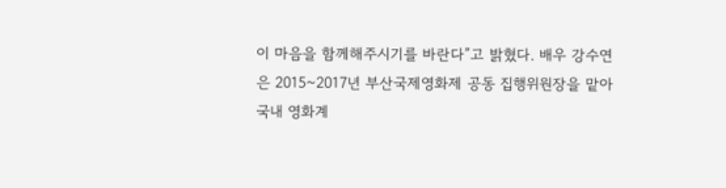이 마음을 함께해주시기를 바란다”고 밝혔다. 배우 강수연은 2015~2017년 부산국제영화제 공동 집행위원장을 맡아 국내 영화계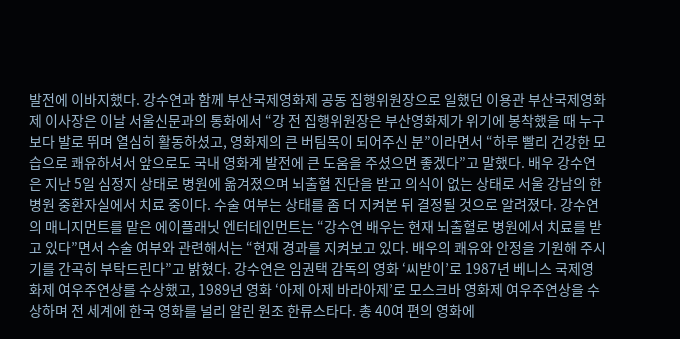발전에 이바지했다. 강수연과 함께 부산국제영화제 공동 집행위원장으로 일했던 이용관 부산국제영화제 이사장은 이날 서울신문과의 통화에서 “강 전 집행위원장은 부산영화제가 위기에 봉착했을 때 누구보다 발로 뛰며 열심히 활동하셨고, 영화제의 큰 버팀목이 되어주신 분”이라면서 “하루 빨리 건강한 모습으로 쾌유하셔서 앞으로도 국내 영화계 발전에 큰 도움을 주셨으면 좋겠다”고 말했다. 배우 강수연은 지난 5일 심정지 상태로 병원에 옮겨졌으며 뇌출혈 진단을 받고 의식이 없는 상태로 서울 강남의 한 병원 중환자실에서 치료 중이다. 수술 여부는 상태를 좀 더 지켜본 뒤 결정될 것으로 알려졌다. 강수연의 매니지먼트를 맡은 에이플래닛 엔터테인먼트는 “강수연 배우는 현재 뇌출혈로 병원에서 치료를 받고 있다”면서 수술 여부와 관련해서는 “현재 경과를 지켜보고 있다. 배우의 쾌유와 안정을 기원해 주시기를 간곡히 부탁드린다”고 밝혔다. 강수연은 임권택 감독의 영화 ‘씨받이’로 1987년 베니스 국제영화제 여우주연상를 수상했고, 1989년 영화 ‘아제 아제 바라아제’로 모스크바 영화제 여우주연상을 수상하며 전 세계에 한국 영화를 널리 알린 원조 한류스타다. 총 40여 편의 영화에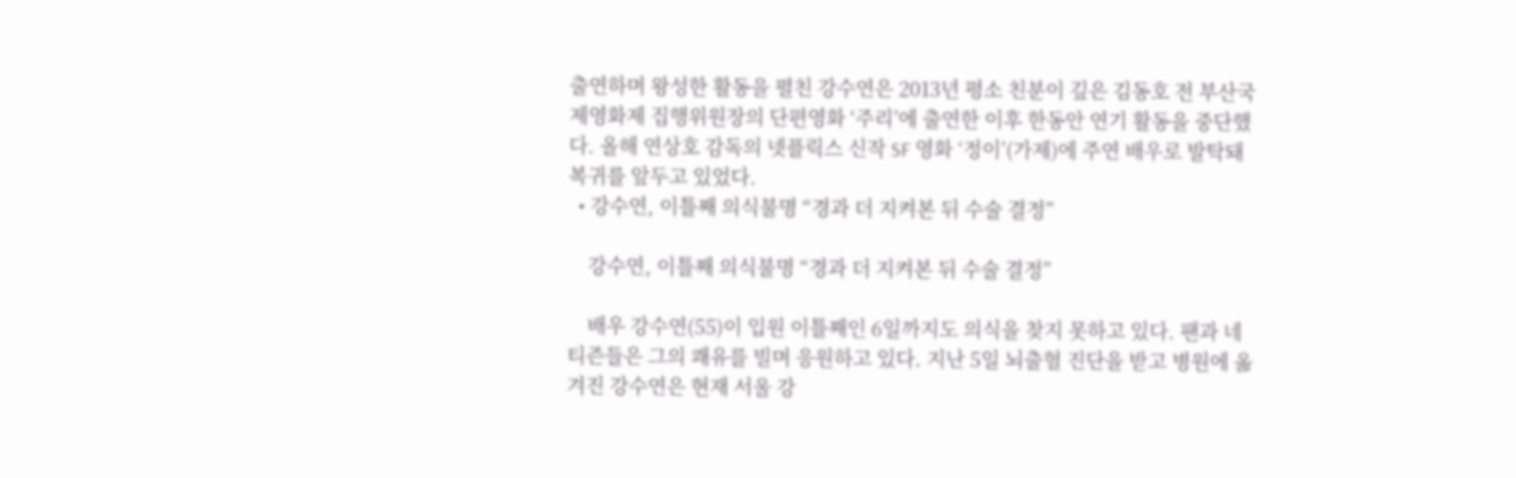출연하며 왕성한 활동을 펼친 강수연은 2013년 평소 친분이 깊은 김동호 전 부산국제영화제 집행위원장의 단편영화 ‘주리’에 출연한 이후 한동안 연기 활동을 중단했다. 올해 연상호 감독의 넷플릭스 신작 SF 영화 ‘정이’(가제)에 주연 배우로 발탁돼 복귀를 앞두고 있었다.
  • 강수연, 이틀째 의식불명 “경과 더 지켜본 뒤 수술 결정”

    강수연, 이틀째 의식불명 “경과 더 지켜본 뒤 수술 결정”

    배우 강수연(55)이 입원 이틀째인 6일까지도 의식을 찾지 못하고 있다. 팬과 네티즌들은 그의 쾌유를 빌며 응원하고 있다. 지난 5일 뇌출혈 진단을 받고 병원에 옮겨진 강수연은 현재 서울 강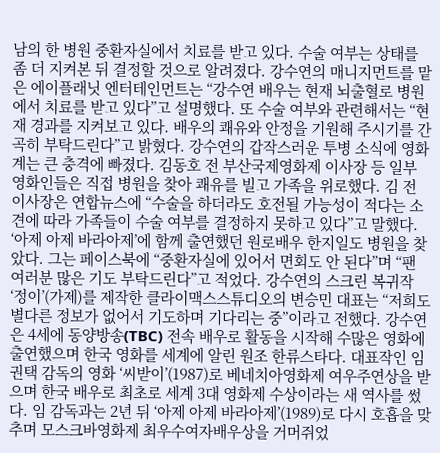남의 한 병원 중환자실에서 치료를 받고 있다. 수술 여부는 상태를 좀 더 지켜본 뒤 결정할 것으로 알려졌다. 강수연의 매니지먼트를 맡은 에이플래닛 엔터테인먼트는 “강수연 배우는 현재 뇌출혈로 병원에서 치료를 받고 있다”고 설명했다. 또 수술 여부와 관련해서는 “현재 경과를 지켜보고 있다. 배우의 쾌유와 안정을 기원해 주시기를 간곡히 부탁드린다”고 밝혔다. 강수연의 갑작스러운 투병 소식에 영화계는 큰 충격에 빠졌다. 김동호 전 부산국제영화제 이사장 등 일부 영화인들은 직접 병원을 찾아 쾌유를 빌고 가족을 위로했다. 김 전 이사장은 연합뉴스에 “수술을 하더라도 호전될 가능성이 적다는 소견에 따라 가족들이 수술 여부를 결정하지 못하고 있다”고 말했다. ‘아제 아제 바라아제’에 함께 출연했던 원로배우 한지일도 병원을 찾았다. 그는 페이스북에 “중환자실에 있어서 면회도 안 된다”며 “팬 여러분 많은 기도 부탁드린다”고 적었다. 강수연의 스크린 복귀작 ‘정이’(가제)를 제작한 클라이맥스스튜디오의 변승민 대표는 “저희도 별다른 정보가 없어서 기도하며 기다리는 중”이라고 전했다. 강수연은 4세에 동양방송(TBC) 전속 배우로 활동을 시작해 수많은 영화에 출연했으며 한국 영화를 세계에 알린 원조 한류스타다. 대표작인 임권택 감독의 영화 ‘씨받이’(1987)로 베네치아영화제 여우주연상을 받으며 한국 배우로 최초로 세계 3대 영화제 수상이라는 새 역사를 썼다. 임 감독과는 2년 뒤 ‘아제 아제 바라아제’(1989)로 다시 호흡을 맞추며 모스크바영화제 최우수여자배우상을 거머쥐었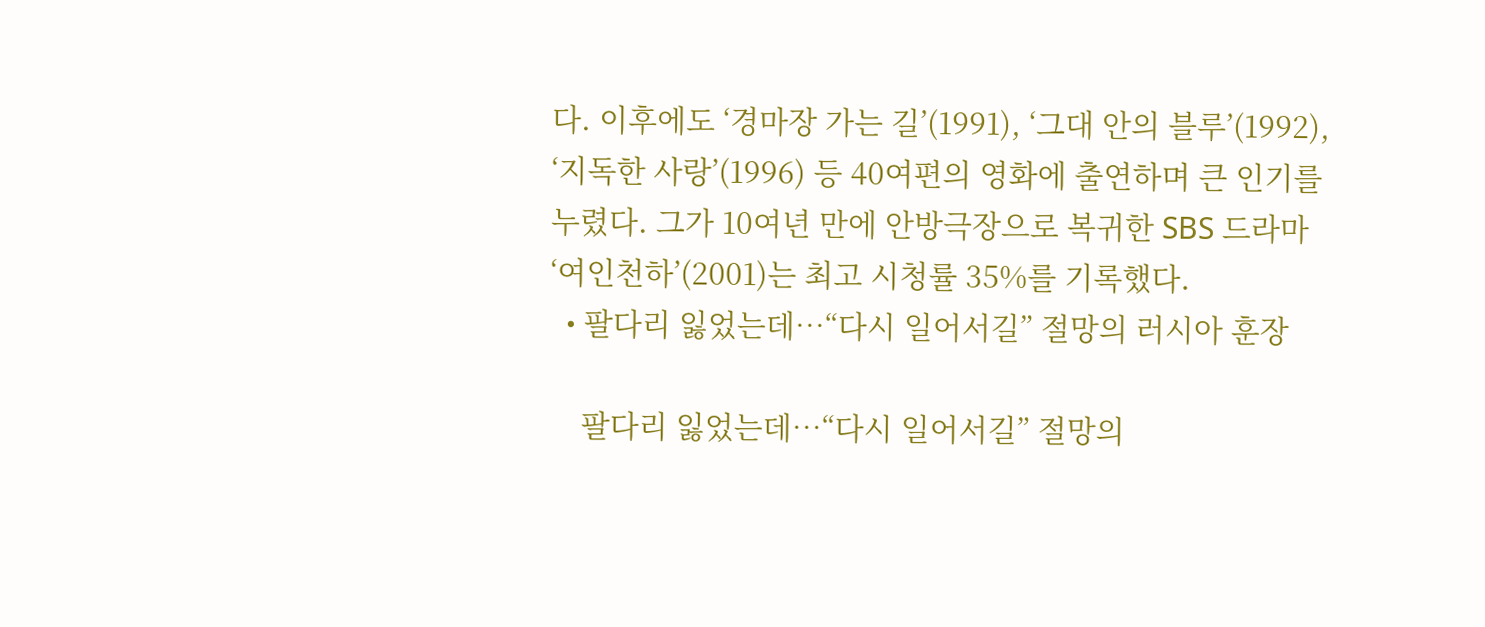다. 이후에도 ‘경마장 가는 길’(1991), ‘그대 안의 블루’(1992), ‘지독한 사랑’(1996) 등 40여편의 영화에 출연하며 큰 인기를 누렸다. 그가 10여년 만에 안방극장으로 복귀한 SBS 드라마 ‘여인천하’(2001)는 최고 시청률 35%를 기록했다.
  • 팔다리 잃었는데…“다시 일어서길” 절망의 러시아 훈장

    팔다리 잃었는데…“다시 일어서길” 절망의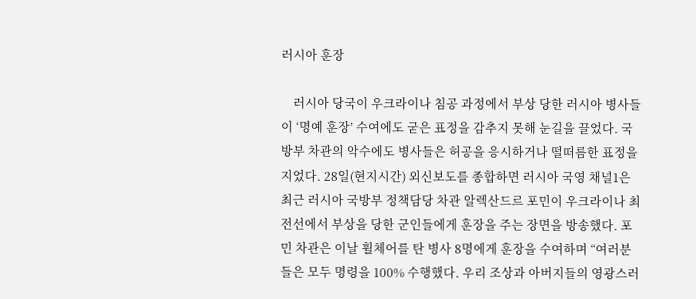러시아 훈장

    러시아 당국이 우크라이나 침공 과정에서 부상 당한 러시아 병사들이 ‘명예 훈장’ 수여에도 굳은 표정을 감추지 못해 눈길을 끌었다. 국방부 차관의 악수에도 병사들은 허공을 응시하거나 떨떠름한 표정을 지었다. 28일(현지시간) 외신보도를 종합하면 러시아 국영 채널1은 최근 러시아 국방부 정책담당 차관 알렉산드르 포민이 우크라이나 최전선에서 부상을 당한 군인들에게 훈장을 주는 장면을 방송했다. 포민 차관은 이날 휠체어를 탄 병사 8명에게 훈장을 수여하며 “여러분들은 모두 명령을 100% 수행했다. 우리 조상과 아버지들의 영광스러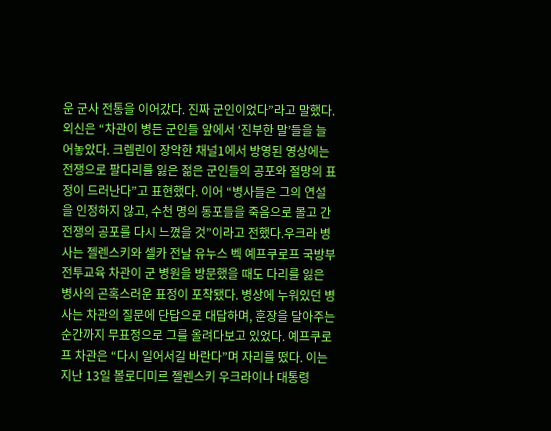운 군사 전통을 이어갔다. 진짜 군인이었다”라고 말했다. 외신은 “차관이 병든 군인들 앞에서 ‘진부한 말’들을 늘어놓았다. 크렘린이 장악한 채널1에서 방영된 영상에는 전쟁으로 팔다리를 잃은 젊은 군인들의 공포와 절망의 표정이 드러난다”고 표현했다. 이어 “병사들은 그의 연설을 인정하지 않고, 수천 명의 동포들을 죽음으로 몰고 간 전쟁의 공포를 다시 느꼈을 것”이라고 전했다.우크라 병사는 젤렌스키와 셀카 전날 유누스 벡 예프쿠로프 국방부 전투교육 차관이 군 병원을 방문했을 때도 다리를 잃은 병사의 곤혹스러운 표정이 포착됐다. 병상에 누워있던 병사는 차관의 질문에 단답으로 대답하며, 훈장을 달아주는 순간까지 무표정으로 그를 올려다보고 있었다. 예프쿠로프 차관은 “다시 일어서길 바란다”며 자리를 떴다. 이는 지난 13일 볼로디미르 젤렌스키 우크라이나 대통령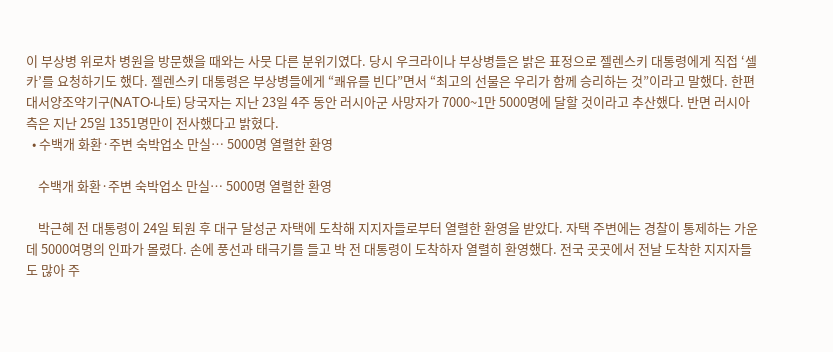이 부상병 위로차 병원을 방문했을 때와는 사뭇 다른 분위기였다. 당시 우크라이나 부상병들은 밝은 표정으로 젤렌스키 대통령에게 직접 ‘셀카’를 요청하기도 했다. 젤렌스키 대통령은 부상병들에게 “쾌유를 빈다”면서 “최고의 선물은 우리가 함께 승리하는 것”이라고 말했다. 한편 대서양조약기구(NATO·나토) 당국자는 지난 23일 4주 동안 러시아군 사망자가 7000~1만 5000명에 달할 것이라고 추산했다. 반면 러시아 측은 지난 25일 1351명만이 전사했다고 밝혔다.
  • 수백개 화환·주변 숙박업소 만실… 5000명 열렬한 환영

    수백개 화환·주변 숙박업소 만실… 5000명 열렬한 환영

    박근혜 전 대통령이 24일 퇴원 후 대구 달성군 자택에 도착해 지지자들로부터 열렬한 환영을 받았다. 자택 주변에는 경찰이 통제하는 가운데 5000여명의 인파가 몰렸다. 손에 풍선과 태극기를 들고 박 전 대통령이 도착하자 열렬히 환영했다. 전국 곳곳에서 전날 도착한 지지자들도 많아 주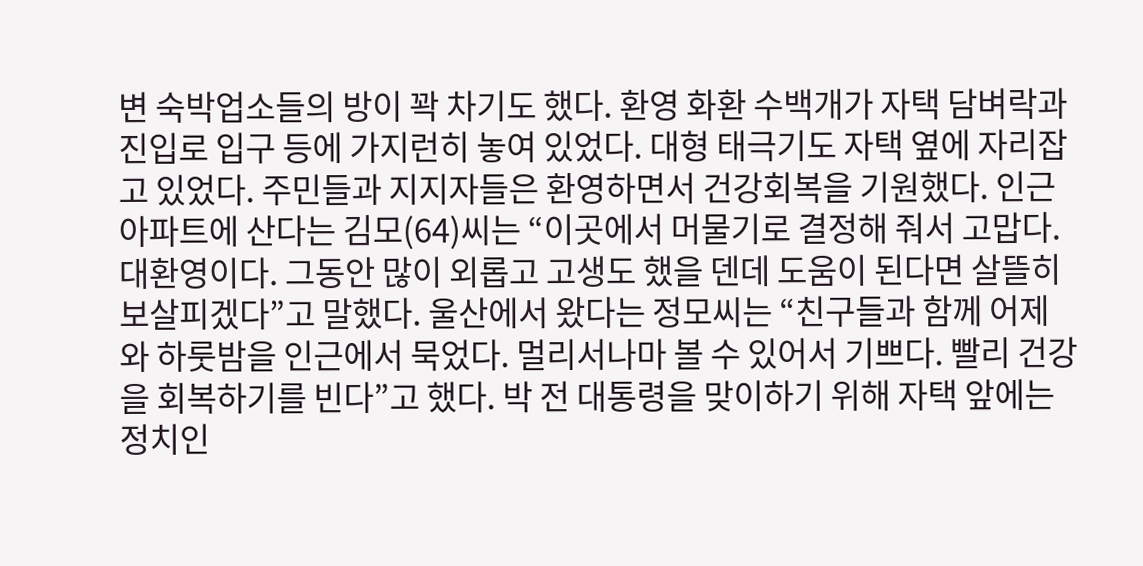변 숙박업소들의 방이 꽉 차기도 했다. 환영 화환 수백개가 자택 담벼락과 진입로 입구 등에 가지런히 놓여 있었다. 대형 태극기도 자택 옆에 자리잡고 있었다. 주민들과 지지자들은 환영하면서 건강회복을 기원했다. 인근 아파트에 산다는 김모(64)씨는 “이곳에서 머물기로 결정해 줘서 고맙다. 대환영이다. 그동안 많이 외롭고 고생도 했을 덴데 도움이 된다면 살뜰히 보살피겠다”고 말했다. 울산에서 왔다는 정모씨는 “친구들과 함께 어제 와 하룻밤을 인근에서 묵었다. 멀리서나마 볼 수 있어서 기쁘다. 빨리 건강을 회복하기를 빈다”고 했다. 박 전 대통령을 맞이하기 위해 자택 앞에는 정치인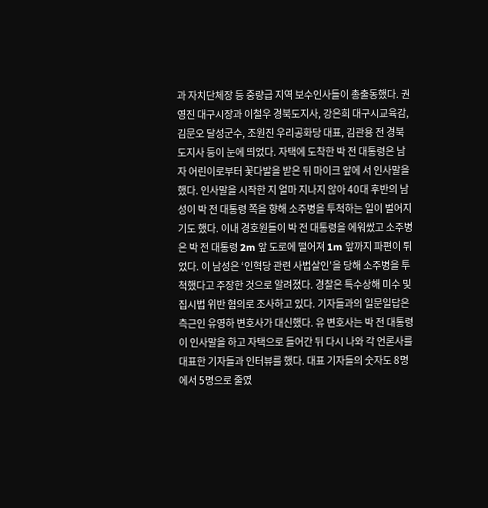과 자치단체장 등 중량급 지역 보수인사들이 총출동했다. 권영진 대구시장과 이철우 경북도지사, 강은희 대구시교육감, 김문오 달성군수, 조원진 우리공화당 대표, 김관용 전 경북도지사 등이 눈에 띄었다. 자택에 도착한 박 전 대통령은 남자 어린이로부터 꽃다발을 받은 뒤 마이크 앞에 서 인사말을 했다. 인사말을 시작한 지 얼마 지나지 않아 40대 후반의 남성이 박 전 대통령 쪽을 향해 소주병을 투척하는 일이 벌어지기도 했다. 이내 경호원들이 박 전 대통령을 에워쌌고 소주병은 박 전 대통령 2m 앞 도로에 떨어져 1m 앞까지 파편이 튀었다. 이 남성은 ‘인혁당 관련 사법살인’을 당해 소주병을 투척했다고 주장한 것으로 알려졌다. 경찰은 특수상해 미수 및 집시법 위반 혐의로 조사하고 있다. 기자들과의 일문일답은 측근인 유영하 변호사가 대신했다. 유 변호사는 박 전 대통령이 인사말을 하고 자택으로 들어간 뒤 다시 나와 각 언론사를 대표한 기자들과 인터뷰를 했다. 대표 기자들의 숫자도 8명에서 5명으로 줄였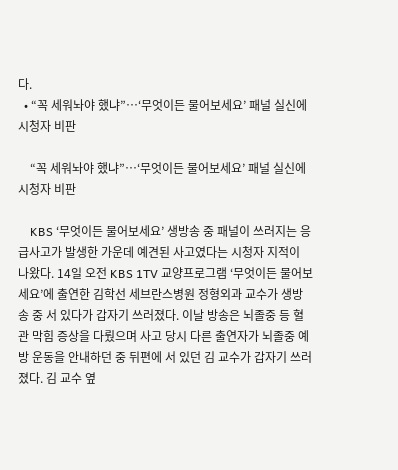다.
  • “꼭 세워놔야 했냐”…‘무엇이든 물어보세요’ 패널 실신에 시청자 비판

    “꼭 세워놔야 했냐”…‘무엇이든 물어보세요’ 패널 실신에 시청자 비판

    KBS ‘무엇이든 물어보세요’ 생방송 중 패널이 쓰러지는 응급사고가 발생한 가운데 예견된 사고였다는 시청자 지적이 나왔다. 14일 오전 KBS 1TV 교양프로그램 ‘무엇이든 물어보세요’에 출연한 김학선 세브란스병원 정형외과 교수가 생방송 중 서 있다가 갑자기 쓰러졌다. 이날 방송은 뇌졸중 등 혈관 막힘 증상을 다뤘으며 사고 당시 다른 출연자가 뇌졸중 예방 운동을 안내하던 중 뒤편에 서 있던 김 교수가 갑자기 쓰러졌다. 김 교수 옆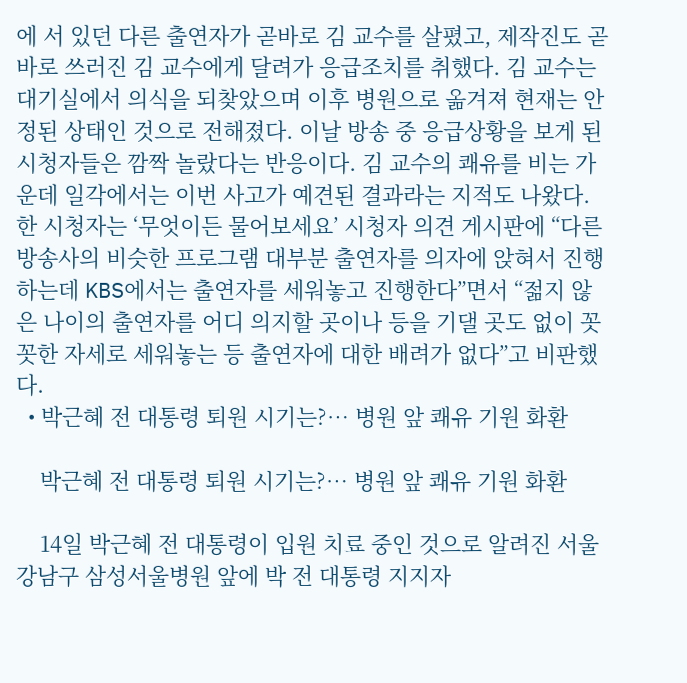에 서 있던 다른 출연자가 곧바로 김 교수를 살폈고, 제작진도 곧바로 쓰러진 김 교수에게 달려가 응급조치를 취했다. 김 교수는 대기실에서 의식을 되찾았으며 이후 병원으로 옮겨져 현재는 안정된 상태인 것으로 전해졌다. 이날 방송 중 응급상황을 보게 된 시청자들은 깜짝 놀랐다는 반응이다. 김 교수의 쾌유를 비는 가운데 일각에서는 이번 사고가 예견된 결과라는 지적도 나왔다. 한 시청자는 ‘무엇이든 물어보세요’ 시청자 의견 게시판에 “다른 방송사의 비슷한 프로그램 대부분 출연자를 의자에 앉혀서 진행하는데 KBS에서는 출연자를 세워놓고 진행한다”면서 “젊지 않은 나이의 출연자를 어디 의지할 곳이나 등을 기댈 곳도 없이 꼿꼿한 자세로 세워놓는 등 출연자에 대한 배려가 없다”고 비판했다.
  • 박근혜 전 대통령 퇴원 시기는?… 병원 앞 쾌유 기원 화환

    박근혜 전 대통령 퇴원 시기는?… 병원 앞 쾌유 기원 화환

    14일 박근혜 전 대통령이 입원 치료 중인 것으로 알려진 서울 강남구 삼성서울병원 앞에 박 전 대통령 지지자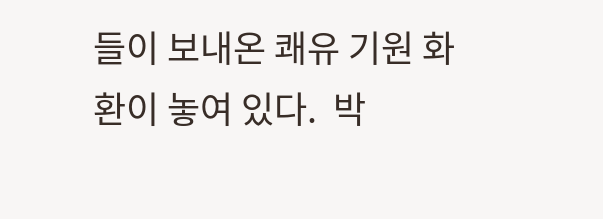들이 보내온 쾌유 기원 화환이 놓여 있다.  박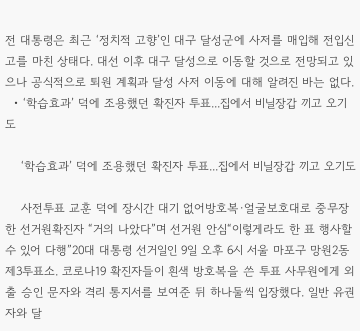전 대통령은 최근 ‘정치적 고향’인 대구 달성군에 사저를 매입해 전입신고를 마친 상태다. 대선 이후 대구 달성으로 이동할 것으로 전망되고 있으나 공식적으로 퇴원 계획과 달성 사저 이동에 대해 알려진 바는 없다.
  • ‘학습효과’ 덕에 조용했던 확진자 투표...집에서 비닐장갑 끼고 오기도

    ‘학습효과’ 덕에 조용했던 확진자 투표...집에서 비닐장갑 끼고 오기도

    사전투표 교훈 덕에 장시간 대기 없어방호복·얼굴보호대로 중무장한 선거원확진자 “거의 나았다”며 선거원 안심“이렇게라도 한 표 행사할 수 있어 다행”20대 대통령 선거일인 9일 오후 6시 서울 마포구 망원2동 제3투표소. 코로나19 확진자들이 흰색 방호복을 쓴 투표 사무원에게 외출 승인 문자와 격리 통지서를 보여준 뒤 하나둘씩 입장했다. 일반 유권자와 달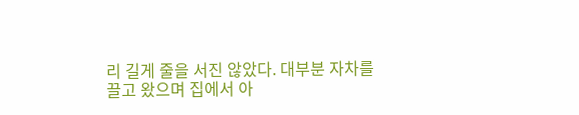리 길게 줄을 서진 않았다. 대부분 자차를 끌고 왔으며 집에서 아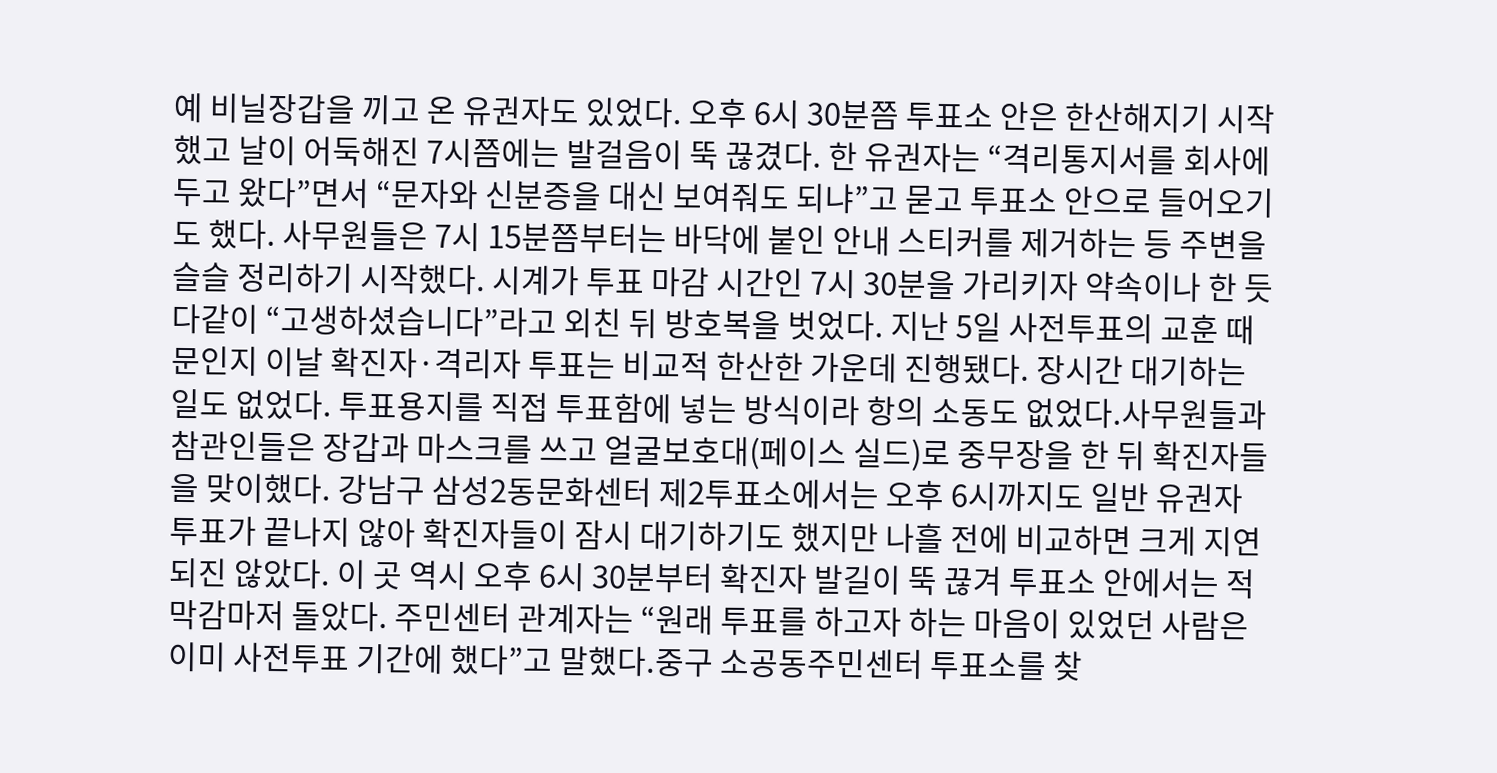예 비닐장갑을 끼고 온 유권자도 있었다. 오후 6시 30분쯤 투표소 안은 한산해지기 시작했고 날이 어둑해진 7시쯤에는 발걸음이 뚝 끊겼다. 한 유권자는 “격리통지서를 회사에 두고 왔다”면서 “문자와 신분증을 대신 보여줘도 되냐”고 묻고 투표소 안으로 들어오기도 했다. 사무원들은 7시 15분쯤부터는 바닥에 붙인 안내 스티커를 제거하는 등 주변을 슬슬 정리하기 시작했다. 시계가 투표 마감 시간인 7시 30분을 가리키자 약속이나 한 듯 다같이 “고생하셨습니다”라고 외친 뒤 방호복을 벗었다. 지난 5일 사전투표의 교훈 때문인지 이날 확진자·격리자 투표는 비교적 한산한 가운데 진행됐다. 장시간 대기하는 일도 없었다. 투표용지를 직접 투표함에 넣는 방식이라 항의 소동도 없었다.사무원들과 참관인들은 장갑과 마스크를 쓰고 얼굴보호대(페이스 실드)로 중무장을 한 뒤 확진자들을 맞이했다. 강남구 삼성2동문화센터 제2투표소에서는 오후 6시까지도 일반 유권자 투표가 끝나지 않아 확진자들이 잠시 대기하기도 했지만 나흘 전에 비교하면 크게 지연되진 않았다. 이 곳 역시 오후 6시 30분부터 확진자 발길이 뚝 끊겨 투표소 안에서는 적막감마저 돌았다. 주민센터 관계자는 “원래 투표를 하고자 하는 마음이 있었던 사람은 이미 사전투표 기간에 했다”고 말했다.중구 소공동주민센터 투표소를 찾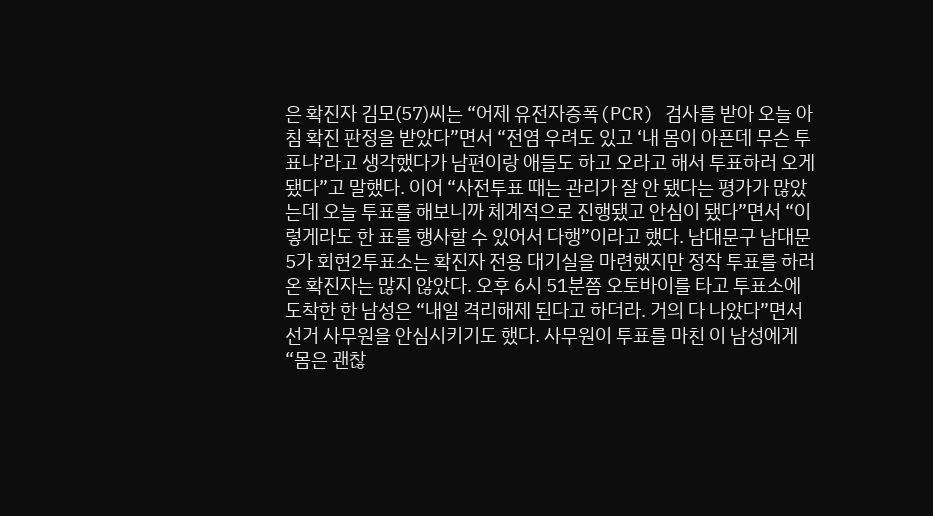은 확진자 김모(57)씨는 “어제 유전자증폭(PCR) 검사를 받아 오늘 아침 확진 판정을 받았다”면서 “전염 우려도 있고 ‘내 몸이 아픈데 무슨 투표냐’라고 생각했다가 남편이랑 애들도 하고 오라고 해서 투표하러 오게 됐다”고 말했다. 이어 “사전투표 때는 관리가 잘 안 됐다는 평가가 많았는데 오늘 투표를 해보니까 체계적으로 진행됐고 안심이 됐다”면서 “이렇게라도 한 표를 행사할 수 있어서 다행”이라고 했다. 남대문구 남대문5가 회현2투표소는 확진자 전용 대기실을 마련했지만 정작 투표를 하러 온 확진자는 많지 않았다. 오후 6시 51분쯤 오토바이를 타고 투표소에 도착한 한 남성은 “내일 격리해제 된다고 하더라. 거의 다 나았다”면서 선거 사무원을 안심시키기도 했다. 사무원이 투표를 마친 이 남성에게 “몸은 괜찮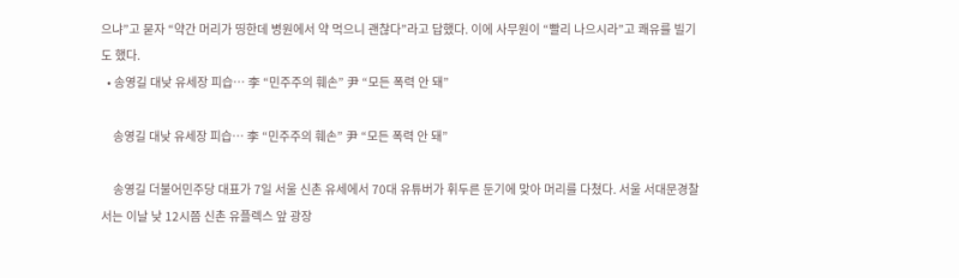으냐”고 묻자 “약간 머리가 띵한데 병원에서 약 먹으니 괜찮다”라고 답했다. 이에 사무원이 “빨리 나으시라”고 쾌유를 빌기도 했다.
  • 송영길 대낮 유세장 피습… 李 “민주주의 훼손” 尹 “모든 폭력 안 돼”

    송영길 대낮 유세장 피습… 李 “민주주의 훼손” 尹 “모든 폭력 안 돼”

    송영길 더불어민주당 대표가 7일 서울 신촌 유세에서 70대 유튜버가 휘두른 둔기에 맞아 머리를 다쳤다. 서울 서대문경찰서는 이날 낮 12시쯤 신촌 유플렉스 앞 광장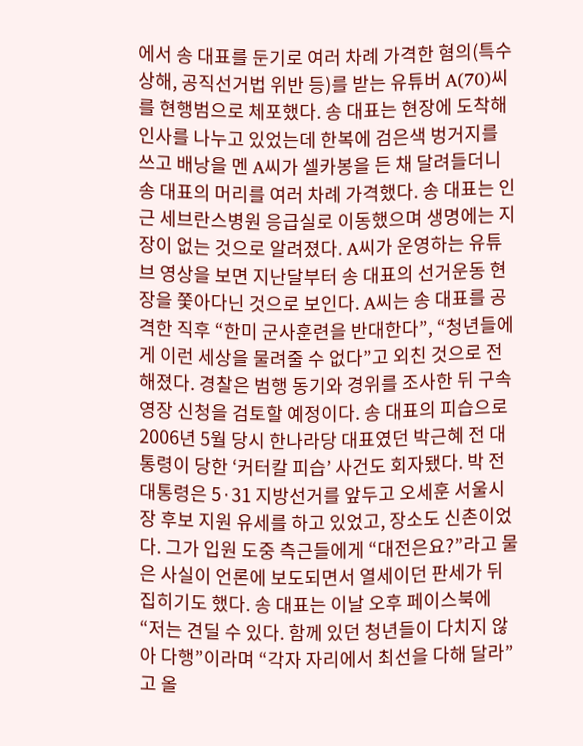에서 송 대표를 둔기로 여러 차례 가격한 혐의(특수상해, 공직선거법 위반 등)를 받는 유튜버 A(70)씨를 현행범으로 체포했다. 송 대표는 현장에 도착해 인사를 나누고 있었는데 한복에 검은색 벙거지를 쓰고 배낭을 멘 A씨가 셀카봉을 든 채 달려들더니 송 대표의 머리를 여러 차례 가격했다. 송 대표는 인근 세브란스병원 응급실로 이동했으며 생명에는 지장이 없는 것으로 알려졌다. A씨가 운영하는 유튜브 영상을 보면 지난달부터 송 대표의 선거운동 현장을 쫓아다닌 것으로 보인다. A씨는 송 대표를 공격한 직후 “한미 군사훈련을 반대한다”, “청년들에게 이런 세상을 물려줄 수 없다”고 외친 것으로 전해졌다. 경찰은 범행 동기와 경위를 조사한 뒤 구속영장 신청을 검토할 예정이다. 송 대표의 피습으로 2006년 5월 당시 한나라당 대표였던 박근혜 전 대통령이 당한 ‘커터칼 피습’ 사건도 회자됐다. 박 전 대통령은 5·31 지방선거를 앞두고 오세훈 서울시장 후보 지원 유세를 하고 있었고, 장소도 신촌이었다. 그가 입원 도중 측근들에게 “대전은요?”라고 물은 사실이 언론에 보도되면서 열세이던 판세가 뒤집히기도 했다. 송 대표는 이날 오후 페이스북에 “저는 견딜 수 있다. 함께 있던 청년들이 다치지 않아 다행”이라며 “각자 자리에서 최선을 다해 달라”고 올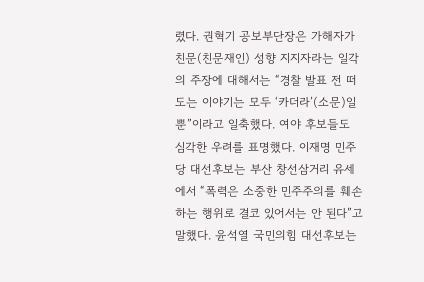렸다. 권혁기 공보부단장은 가해자가 친문(친문재인) 성향 지지자라는 일각의 주장에 대해서는 “경찰 발표 전 떠도는 이야기는 모두 ‘카더라’(소문)일 뿐”이라고 일축했다. 여야 후보들도 심각한 우려를 표명했다. 이재명 민주당 대선후보는 부산 창선삼거리 유세에서 “폭력은 소중한 민주주의를 훼손하는 행위로 결코 있어서는 안 된다”고 말했다. 윤석열 국민의힘 대선후보는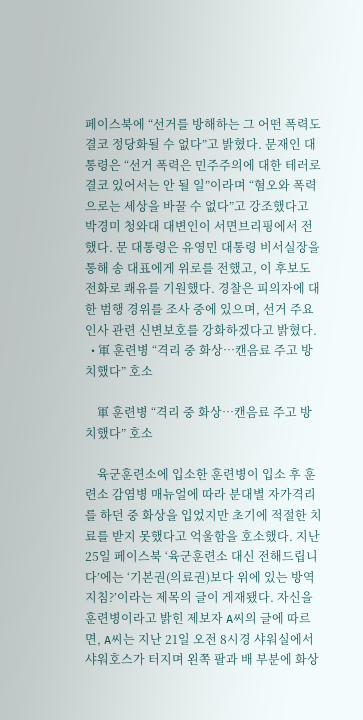페이스북에 “선거를 방해하는 그 어떤 폭력도 결코 정당화될 수 없다”고 밝혔다. 문재인 대통령은 “선거 폭력은 민주주의에 대한 테러로 결코 있어서는 안 될 일”이라며 “혐오와 폭력으로는 세상을 바꿀 수 없다”고 강조했다고 박경미 청와대 대변인이 서면브리핑에서 전했다. 문 대통령은 유영민 대통령 비서실장을 통해 송 대표에게 위로를 전했고, 이 후보도 전화로 쾌유를 기원했다. 경찰은 피의자에 대한 범행 경위를 조사 중에 있으며, 선거 주요인사 관련 신변보호를 강화하겠다고 밝혔다.
  • 軍 훈련병 “격리 중 화상…캔음료 주고 방치했다” 호소

    軍 훈련병 “격리 중 화상…캔음료 주고 방치했다” 호소

    육군훈련소에 입소한 훈련병이 입소 후 훈련소 감염병 매뉴얼에 따라 분대별 자가격리를 하던 중 화상을 입었지만 초기에 적절한 치료를 받지 못했다고 억울함을 호소했다. 지난 25일 페이스북 ‘육군훈련소 대신 전해드립니다’에는 ‘기본권(의료권)보다 위에 있는 방역지침?’이라는 제목의 글이 게재됐다. 자신을 훈련병이라고 밝힌 제보자 A씨의 글에 따르면, A씨는 지난 21일 오전 8시경 샤워실에서 샤워호스가 터지며 왼쪽 팔과 배 부분에 화상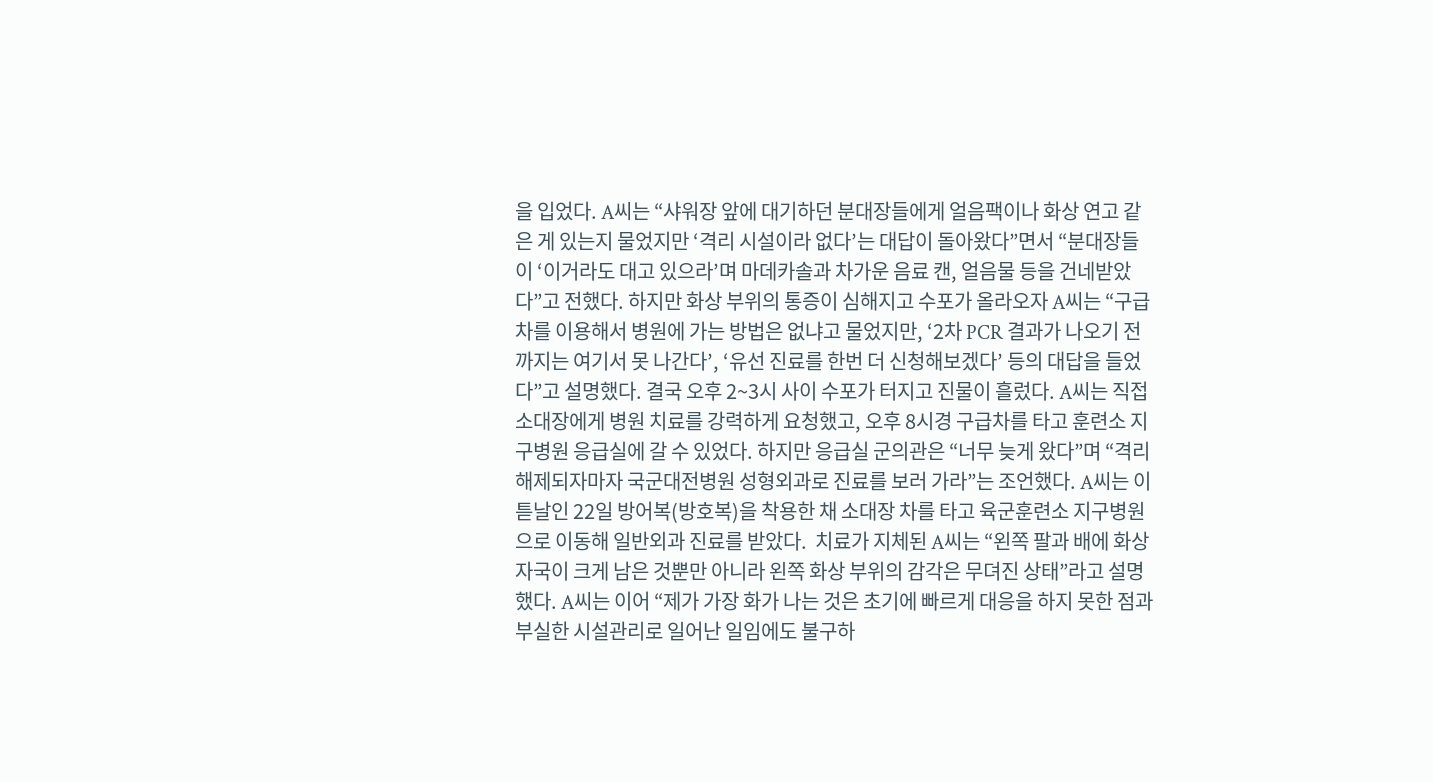을 입었다. A씨는 “샤워장 앞에 대기하던 분대장들에게 얼음팩이나 화상 연고 같은 게 있는지 물었지만 ‘격리 시설이라 없다’는 대답이 돌아왔다”면서 “분대장들이 ‘이거라도 대고 있으라’며 마데카솔과 차가운 음료 캔, 얼음물 등을 건네받았다”고 전했다. 하지만 화상 부위의 통증이 심해지고 수포가 올라오자 A씨는 “구급차를 이용해서 병원에 가는 방법은 없냐고 물었지만, ‘2차 PCR 결과가 나오기 전까지는 여기서 못 나간다’, ‘유선 진료를 한번 더 신청해보겠다’ 등의 대답을 들었다”고 설명했다. 결국 오후 2~3시 사이 수포가 터지고 진물이 흘렀다. A씨는 직접 소대장에게 병원 치료를 강력하게 요청했고, 오후 8시경 구급차를 타고 훈련소 지구병원 응급실에 갈 수 있었다. 하지만 응급실 군의관은 “너무 늦게 왔다”며 “격리 해제되자마자 국군대전병원 성형외과로 진료를 보러 가라”는 조언했다. A씨는 이튿날인 22일 방어복(방호복)을 착용한 채 소대장 차를 타고 육군훈련소 지구병원으로 이동해 일반외과 진료를 받았다.  치료가 지체된 A씨는 “왼쪽 팔과 배에 화상 자국이 크게 남은 것뿐만 아니라 왼쪽 화상 부위의 감각은 무뎌진 상태”라고 설명했다. A씨는 이어 “제가 가장 화가 나는 것은 초기에 빠르게 대응을 하지 못한 점과 부실한 시설관리로 일어난 일임에도 불구하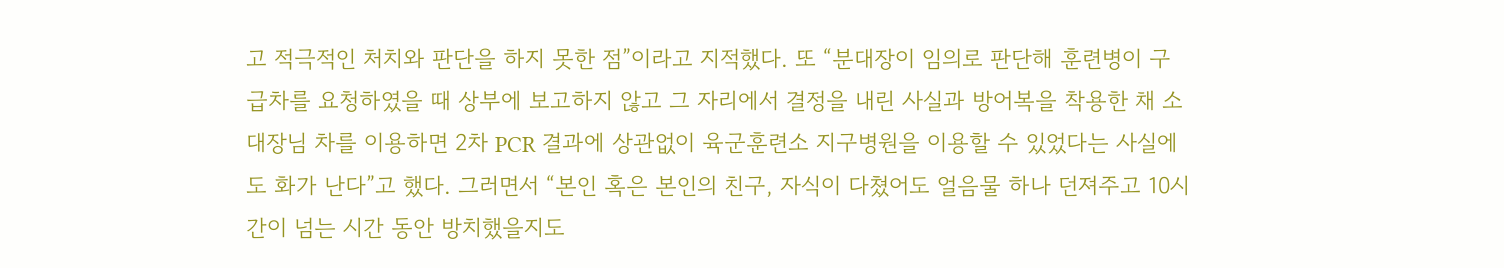고 적극적인 처치와 판단을 하지 못한 점”이라고 지적했다. 또 “분대장이 임의로 판단해 훈련병이 구급차를 요청하였을 때 상부에 보고하지 않고 그 자리에서 결정을 내린 사실과 방어복을 착용한 채 소대장님 차를 이용하면 2차 PCR 결과에 상관없이 육군훈련소 지구병원을 이용할 수 있었다는 사실에도 화가 난다”고 했다. 그러면서 “본인 혹은 본인의 친구, 자식이 다쳤어도 얼음물 하나 던져주고 10시간이 넘는 시간 동안 방치했을지도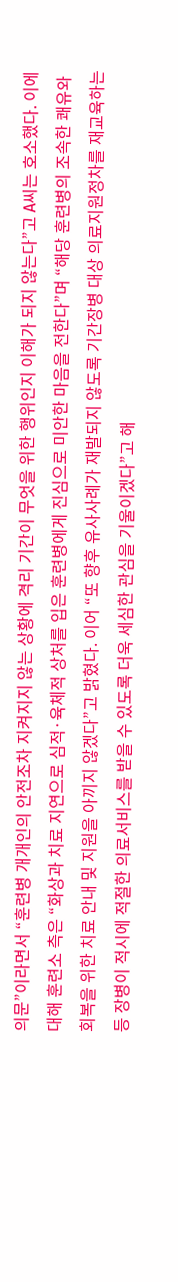의문”이라면서 “훈련병 개개인의 안전조차 지켜지지 않는 상황에 격리 기간이 무엇을 위한 행위인지 이해가 되지 않는다”고 A씨는 호소했다. 이에 대해 훈련소 측은 “화상과 치료 지연으로 심적·육체적 상처를 입은 훈련병에게 진심으로 미안한 마음을 전한다”며 “해당 훈련병의 조속한 쾌유와 회복을 위한 치료 안내 및 지원을 아끼지 않겠다”고 밝혔다. 이어 “또 향후 유사사례가 재발되지 않도록 기간장병 대상 의료지원정차를 재교육하는 등 장병이 적시에 적절한 의료서비스를 받을 수 있도록 더욱 세심한 관심을 기울이겠다”고 해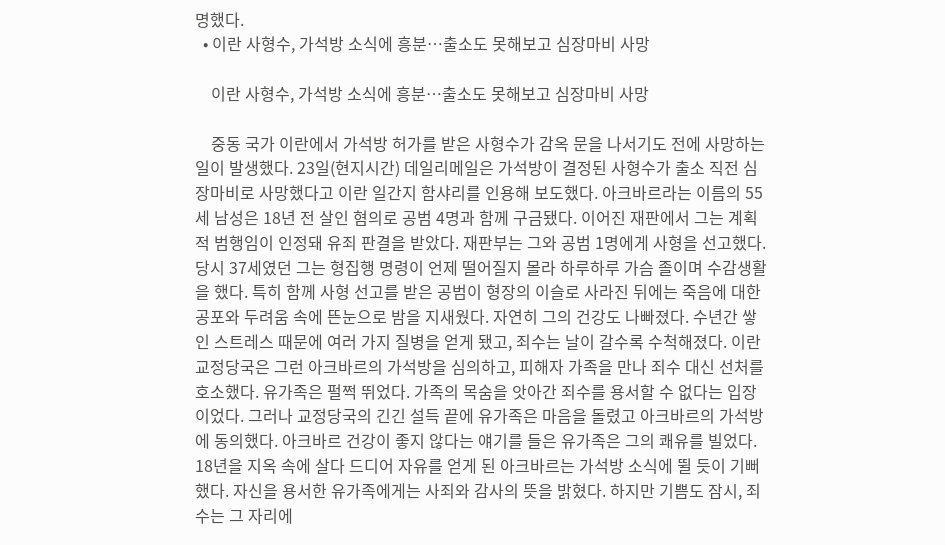명했다.
  • 이란 사형수, 가석방 소식에 흥분…출소도 못해보고 심장마비 사망

    이란 사형수, 가석방 소식에 흥분…출소도 못해보고 심장마비 사망

    중동 국가 이란에서 가석방 허가를 받은 사형수가 감옥 문을 나서기도 전에 사망하는 일이 발생했다. 23일(현지시간) 데일리메일은 가석방이 결정된 사형수가 출소 직전 심장마비로 사망했다고 이란 일간지 함샤리를 인용해 보도했다. 아크바르라는 이름의 55세 남성은 18년 전 살인 혐의로 공범 4명과 함께 구금됐다. 이어진 재판에서 그는 계획적 범행임이 인정돼 유죄 판결을 받았다. 재판부는 그와 공범 1명에게 사형을 선고했다. 당시 37세였던 그는 형집행 명령이 언제 떨어질지 몰라 하루하루 가슴 졸이며 수감생활을 했다. 특히 함께 사형 선고를 받은 공범이 형장의 이슬로 사라진 뒤에는 죽음에 대한 공포와 두려움 속에 뜬눈으로 밤을 지새웠다. 자연히 그의 건강도 나빠졌다. 수년간 쌓인 스트레스 때문에 여러 가지 질병을 얻게 됐고, 죄수는 날이 갈수록 수척해졌다. 이란 교정당국은 그런 아크바르의 가석방을 심의하고, 피해자 가족을 만나 죄수 대신 선처를 호소했다. 유가족은 펄쩍 뛰었다. 가족의 목숨을 앗아간 죄수를 용서할 수 없다는 입장이었다. 그러나 교정당국의 긴긴 설득 끝에 유가족은 마음을 돌렸고 아크바르의 가석방에 동의했다. 아크바르 건강이 좋지 않다는 얘기를 들은 유가족은 그의 쾌유를 빌었다. 18년을 지옥 속에 살다 드디어 자유를 얻게 된 아크바르는 가석방 소식에 뛸 듯이 기뻐했다. 자신을 용서한 유가족에게는 사죄와 감사의 뜻을 밝혔다. 하지만 기쁨도 잠시, 죄수는 그 자리에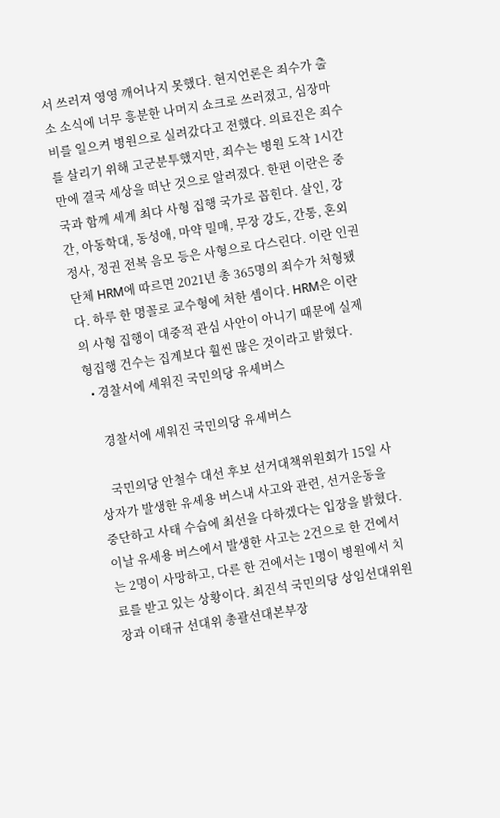서 쓰러져 영영 깨어나지 못했다. 현지언론은 죄수가 출소 소식에 너무 흥분한 나머지 쇼크로 쓰러졌고, 심장마비를 일으켜 병원으로 실려갔다고 전했다. 의료진은 죄수를 살리기 위해 고군분투했지만, 죄수는 병원 도착 1시간 만에 결국 세상을 떠난 것으로 알려졌다. 한편 이란은 중국과 함께 세계 최다 사형 집행 국가로 꼽힌다. 살인, 강간, 아동학대, 동성애, 마약 밀매, 무장 강도, 간통, 혼외정사, 정권 전복 음모 등은 사형으로 다스린다. 이란 인권 단체 HRM에 따르면 2021년 총 365명의 죄수가 처형됐다. 하루 한 명꼴로 교수형에 처한 셈이다. HRM은 이란의 사형 집행이 대중적 관심 사안이 아니기 때문에 실제 형집행 건수는 집계보다 훨씬 많은 것이라고 밝혔다.
  • 경찰서에 세워진 국민의당 유세버스

    경찰서에 세워진 국민의당 유세버스

    국민의당 안철수 대선 후보 선거대책위원회가 15일 사상자가 발생한 유세용 버스내 사고와 관련, 선거운동을 중단하고 사태 수습에 최선을 다하겠다는 입장을 밝혔다. 이날 유세용 버스에서 발생한 사고는 2건으로 한 건에서는 2명이 사망하고, 다른 한 건에서는 1명이 병원에서 치료를 받고 있는 상황이다. 최진석 국민의당 상임선대위원장과 이태규 선대위 총괄선대본부장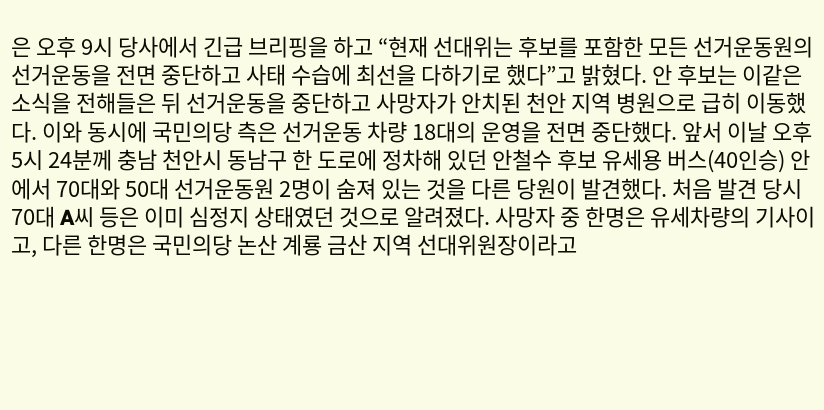은 오후 9시 당사에서 긴급 브리핑을 하고 “현재 선대위는 후보를 포함한 모든 선거운동원의 선거운동을 전면 중단하고 사태 수습에 최선을 다하기로 했다”고 밝혔다. 안 후보는 이같은 소식을 전해들은 뒤 선거운동을 중단하고 사망자가 안치된 천안 지역 병원으로 급히 이동했다. 이와 동시에 국민의당 측은 선거운동 차량 18대의 운영을 전면 중단했다. 앞서 이날 오후 5시 24분께 충남 천안시 동남구 한 도로에 정차해 있던 안철수 후보 유세용 버스(40인승) 안에서 70대와 50대 선거운동원 2명이 숨져 있는 것을 다른 당원이 발견했다. 처음 발견 당시 70대 A씨 등은 이미 심정지 상태였던 것으로 알려졌다. 사망자 중 한명은 유세차량의 기사이고, 다른 한명은 국민의당 논산 계룡 금산 지역 선대위원장이라고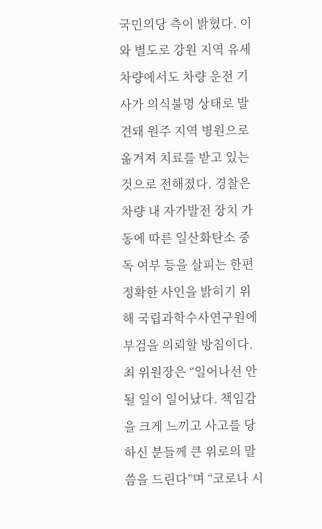국민의당 측이 밝혔다. 이와 별도로 강원 지역 유세차량에서도 차량 운전 기사가 의식불명 상태로 발견돼 원주 지역 병원으로 옮겨져 치료를 받고 있는 것으로 전해졌다. 경찰은 차량 내 자가발전 장치 가동에 따른 일산화탄소 중독 여부 등을 살피는 한편 정확한 사인을 밝히기 위해 국립과학수사연구원에 부검을 의뢰할 방침이다. 최 위원장은 “일어나선 안 될 일이 일어났다. 책임감을 크게 느끼고 사고를 당하신 분들께 큰 위로의 말씀을 드린다”며 “코로나 시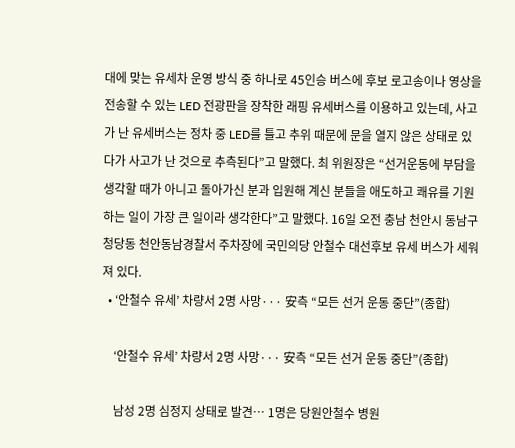대에 맞는 유세차 운영 방식 중 하나로 45인승 버스에 후보 로고송이나 영상을 전송할 수 있는 LED 전광판을 장착한 래핑 유세버스를 이용하고 있는데, 사고가 난 유세버스는 정차 중 LED를 틀고 추위 때문에 문을 열지 않은 상태로 있다가 사고가 난 것으로 추측된다”고 말했다. 최 위원장은 “선거운동에 부담을 생각할 때가 아니고 돌아가신 분과 입원해 계신 분들을 애도하고 쾌유를 기원하는 일이 가장 큰 일이라 생각한다”고 말했다. 16일 오전 충남 천안시 동남구 청당동 천안동남경찰서 주차장에 국민의당 안철수 대선후보 유세 버스가 세워져 있다.
  • ‘안철수 유세’ 차량서 2명 사망··· 安측 “모든 선거 운동 중단”(종합)

    ‘안철수 유세’ 차량서 2명 사망··· 安측 “모든 선거 운동 중단”(종합)

    남성 2명 심정지 상태로 발견… 1명은 당원안철수 병원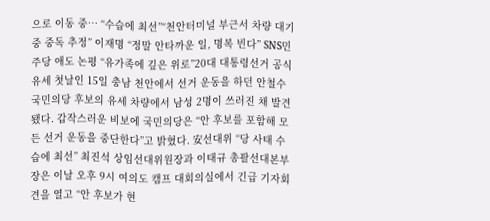으로 이동 중… “수습에 최선”“천안터미널 부근서 차량 대기 중 중독 추정” 이재명 “정말 안타까운 일, 명복 빈다” SNS민주당 애도 논평 “유가족에 깊은 위로”20대 대통령선거 공식 유세 첫날인 15일 충남 천안에서 선거 운동을 하던 안철수 국민의당 후보의 유세 차량에서 남성 2명이 쓰러진 채 발견됐다. 갑작스러운 비보에 국민의당은 “안 후보를 포함해 모든 선거 운동을 중단한다”고 밝혔다. 安선대위 “당 사태 수습에 최선” 최진석 상임선대위원장과 이태규 총괄선대본부장은 이날 오후 9시 여의도 캠프 대회의실에서 긴급 기자회견을 열고 “안 후보가 현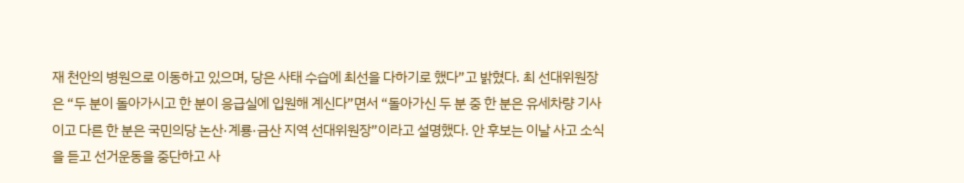재 천안의 병원으로 이동하고 있으며, 당은 사태 수습에 최선을 다하기로 했다”고 밝혔다. 최 선대위원장은 “두 분이 돌아가시고 한 분이 응급실에 입원해 계신다”면서 “돌아가신 두 분 중 한 분은 유세차량 기사이고 다른 한 분은 국민의당 논산·계룡·금산 지역 선대위원장”이라고 설명했다. 안 후보는 이날 사고 소식을 듣고 선거운동을 중단하고 사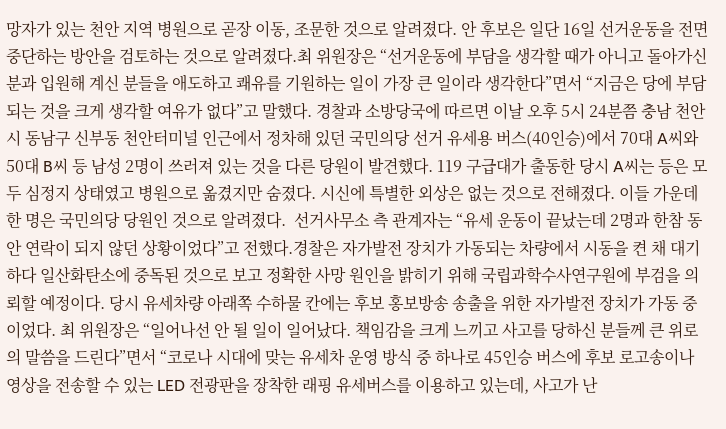망자가 있는 천안 지역 병원으로 곧장 이동, 조문한 것으로 알려졌다. 안 후보은 일단 16일 선거운동을 전면 중단하는 방안을 검토하는 것으로 알려졌다.최 위원장은 “선거운동에 부담을 생각할 때가 아니고 돌아가신 분과 입원해 계신 분들을 애도하고 쾌유를 기원하는 일이 가장 큰 일이라 생각한다”면서 “지금은 당에 부담되는 것을 크게 생각할 여유가 없다”고 말했다. 경찰과 소방당국에 따르면 이날 오후 5시 24분쯤 충남 천안시 동남구 신부동 천안터미널 인근에서 정차해 있던 국민의당 선거 유세용 버스(40인승)에서 70대 A씨와 50대 B씨 등 남성 2명이 쓰러져 있는 것을 다른 당원이 발견했다. 119 구급대가 출동한 당시 A씨는 등은 모두 심정지 상태였고 병원으로 옮겼지만 숨졌다. 시신에 특별한 외상은 없는 것으로 전해졌다. 이들 가운데 한 명은 국민의당 당원인 것으로 알려졌다.  선거사무소 측 관계자는 “유세 운동이 끝났는데 2명과 한참 동안 연락이 되지 않던 상황이었다”고 전했다.경찰은 자가발전 장치가 가동되는 차량에서 시동을 켠 채 대기하다 일산화탄소에 중독된 것으로 보고 정확한 사망 원인을 밝히기 위해 국립과학수사연구원에 부검을 의뢰할 예정이다. 당시 유세차량 아래쪽 수하물 칸에는 후보 홍보방송 송출을 위한 자가발전 장치가 가동 중이었다. 최 위원장은 “일어나선 안 될 일이 일어났다. 책임감을 크게 느끼고 사고를 당하신 분들께 큰 위로의 말씀을 드린다”면서 “코로나 시대에 맞는 유세차 운영 방식 중 하나로 45인승 버스에 후보 로고송이나 영상을 전송할 수 있는 LED 전광판을 장착한 래핑 유세버스를 이용하고 있는데, 사고가 난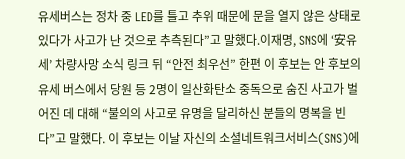유세버스는 정차 중 LED를 틀고 추위 때문에 문을 열지 않은 상태로 있다가 사고가 난 것으로 추측된다”고 말했다.이재명, SNS에 ‘安유세’ 차량사망 소식 링크 뒤 “안전 최우선” 한편 이 후보는 안 후보의 유세 버스에서 당원 등 2명이 일산화탄소 중독으로 숨진 사고가 벌어진 데 대해 “불의의 사고로 유명을 달리하신 분들의 명복을 빈다”고 말했다. 이 후보는 이날 자신의 소셜네트워크서비스(SNS)에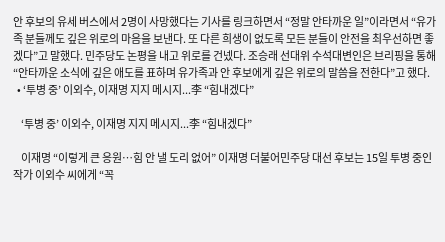안 후보의 유세 버스에서 2명이 사망했다는 기사를 링크하면서 “정말 안타까운 일”이라면서 “유가족 분들께도 깊은 위로의 마음을 보낸다. 또 다른 희생이 없도록 모든 분들이 안전을 최우선하면 좋겠다”고 말했다. 민주당도 논평을 내고 위로를 건넸다. 조승래 선대위 수석대변인은 브리핑을 통해 “안타까운 소식에 깊은 애도를 표하며 유가족과 안 후보에게 깊은 위로의 말씀을 전한다”고 했다.
  • ‘투병 중’ 이외수, 이재명 지지 메시지...李 “힘내겠다”

    ‘투병 중’ 이외수, 이재명 지지 메시지...李 “힘내겠다”

    이재명 “이렇게 큰 응원…힘 안 낼 도리 없어” 이재명 더불어민주당 대선 후보는 15일 투병 중인 작가 이외수 씨에게 “꼭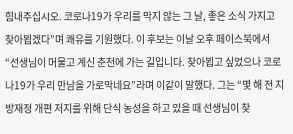힘내주십시오. 코로나19가 우리를 막지 않는 그 날, 좋은 소식 가지고 찾아뵙겠다”며 쾌유를 기원했다. 이 후보는 이날 오후 페이스북에서 “선생님이 머물고 계신 춘천에 가는 길입니다. 찾아뵙고 싶었으나 코로나19가 우리 만남을 가로막네요”라며 이같이 말했다. 그는 “몇 해 전 지방재정 개편 저지를 위해 단식 농성을 하고 있을 때 선생님이 찾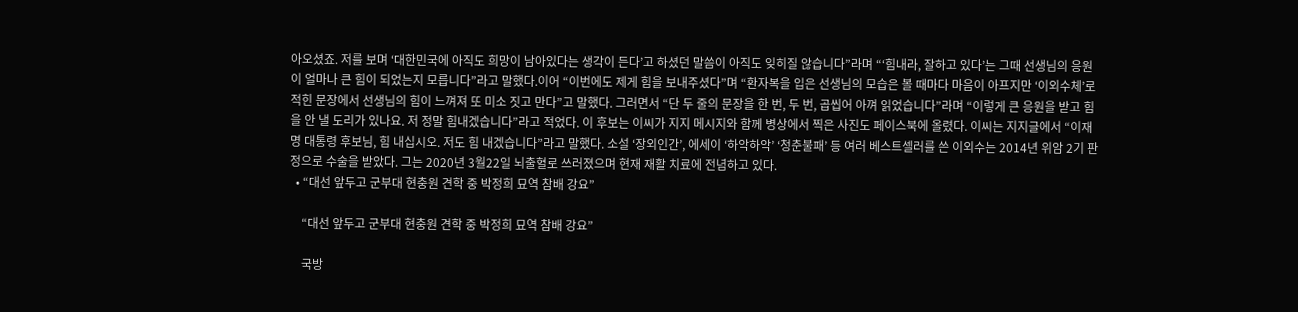아오셨죠. 저를 보며 ‘대한민국에 아직도 희망이 남아있다는 생각이 든다’고 하셨던 말씀이 아직도 잊히질 않습니다”라며 “‘힘내라, 잘하고 있다’는 그때 선생님의 응원이 얼마나 큰 힘이 되었는지 모릅니다”라고 말했다.이어 “이번에도 제게 힘을 보내주셨다”며 “환자복을 입은 선생님의 모습은 볼 때마다 마음이 아프지만 ‘이외수체’로 적힌 문장에서 선생님의 힘이 느껴져 또 미소 짓고 만다”고 말했다. 그러면서 “단 두 줄의 문장을 한 번, 두 번, 곱씹어 아껴 읽었습니다”라며 “이렇게 큰 응원을 받고 힘을 안 낼 도리가 있나요. 저 정말 힘내겠습니다”라고 적었다. 이 후보는 이씨가 지지 메시지와 함께 병상에서 찍은 사진도 페이스북에 올렸다. 이씨는 지지글에서 “이재명 대통령 후보님, 힘 내십시오. 저도 힘 내겠습니다”라고 말했다. 소설 ‘장외인간’, 에세이 ‘하악하악’ ‘청춘불패’ 등 여러 베스트셀러를 쓴 이외수는 2014년 위암 2기 판정으로 수술을 받았다. 그는 2020년 3월22일 뇌출혈로 쓰러졌으며 현재 재활 치료에 전념하고 있다.
  • “대선 앞두고 군부대 현충원 견학 중 박정희 묘역 참배 강요”

    “대선 앞두고 군부대 현충원 견학 중 박정희 묘역 참배 강요”

    국방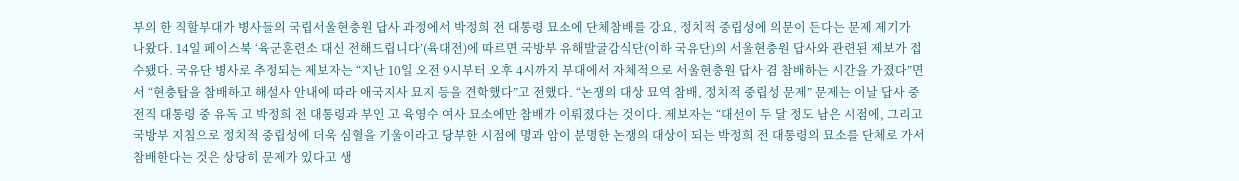부의 한 직할부대가 병사들의 국립서울현충원 답사 과정에서 박정희 전 대통령 묘소에 단체참배를 강요, 정치적 중립성에 의문이 든다는 문제 제기가 나왔다. 14일 페이스북 ‘육군훈련소 대신 전해드립니다’(육대전)에 따르면 국방부 유해발굴감식단(이하 국유단)의 서울현충원 답사와 관련된 제보가 접수됐다. 국유단 병사로 추정되는 제보자는 “지난 10일 오전 9시부터 오후 4시까지 부대에서 자체적으로 서울현충원 답사 겸 참배하는 시간을 가졌다”면서 “현충탑을 참배하고 해설사 안내에 따라 애국지사 묘지 등을 견학했다”고 전했다. “논쟁의 대상 묘역 참배, 정치적 중립성 문제” 문제는 이날 답사 중 전직 대통령 중 유독 고 박정희 전 대통령과 부인 고 육영수 여사 묘소에만 참배가 이뤄졌다는 것이다. 제보자는 “대선이 두 달 정도 남은 시점에, 그리고 국방부 지침으로 정치적 중립성에 더욱 심혈을 기울이라고 당부한 시점에 명과 암이 분명한 논쟁의 대상이 되는 박정희 전 대통령의 묘소를 단체로 가서 참배한다는 것은 상당히 문제가 있다고 생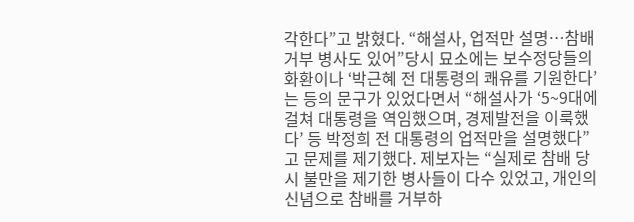각한다”고 밝혔다. “해설사, 업적만 설명…참배 거부 병사도 있어”당시 묘소에는 보수정당들의 화환이나 ‘박근혜 전 대통령의 쾌유를 기원한다’는 등의 문구가 있었다면서 “해설사가 ‘5~9대에 걸쳐 대통령을 역임했으며, 경제발전을 이룩했다’ 등 박정희 전 대통령의 업적만을 설명했다”고 문제를 제기했다. 제보자는 “실제로 참배 당시 불만을 제기한 병사들이 다수 있었고, 개인의 신념으로 참배를 거부하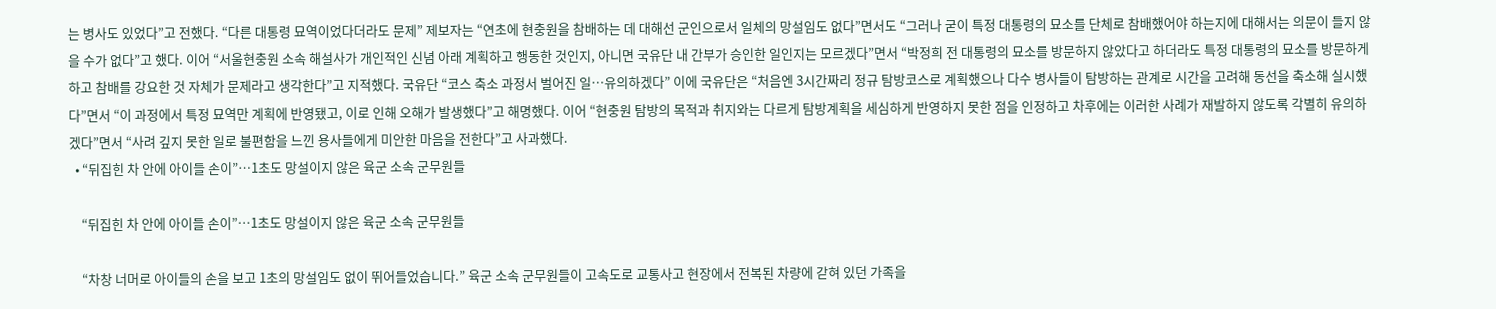는 병사도 있었다”고 전했다. “다른 대통령 묘역이었다더라도 문제” 제보자는 “연초에 현충원을 참배하는 데 대해선 군인으로서 일체의 망설임도 없다”면서도 “그러나 굳이 특정 대통령의 묘소를 단체로 참배했어야 하는지에 대해서는 의문이 들지 않을 수가 없다”고 했다. 이어 “서울현충원 소속 해설사가 개인적인 신념 아래 계획하고 행동한 것인지, 아니면 국유단 내 간부가 승인한 일인지는 모르겠다”면서 “박정희 전 대통령의 묘소를 방문하지 않았다고 하더라도 특정 대통령의 묘소를 방문하게 하고 참배를 강요한 것 자체가 문제라고 생각한다”고 지적했다. 국유단 “코스 축소 과정서 벌어진 일…유의하겠다” 이에 국유단은 “처음엔 3시간짜리 정규 탐방코스로 계획했으나 다수 병사들이 탐방하는 관계로 시간을 고려해 동선을 축소해 실시했다”면서 “이 과정에서 특정 묘역만 계획에 반영됐고, 이로 인해 오해가 발생했다”고 해명했다. 이어 “현충원 탐방의 목적과 취지와는 다르게 탐방계획을 세심하게 반영하지 못한 점을 인정하고 차후에는 이러한 사례가 재발하지 않도록 각별히 유의하겠다”면서 “사려 깊지 못한 일로 불편함을 느낀 용사들에게 미안한 마음을 전한다”고 사과했다.
  • “뒤집힌 차 안에 아이들 손이”…1초도 망설이지 않은 육군 소속 군무원들

    “뒤집힌 차 안에 아이들 손이”…1초도 망설이지 않은 육군 소속 군무원들

    “차창 너머로 아이들의 손을 보고 1초의 망설임도 없이 뛰어들었습니다.” 육군 소속 군무원들이 고속도로 교통사고 현장에서 전복된 차량에 갇혀 있던 가족을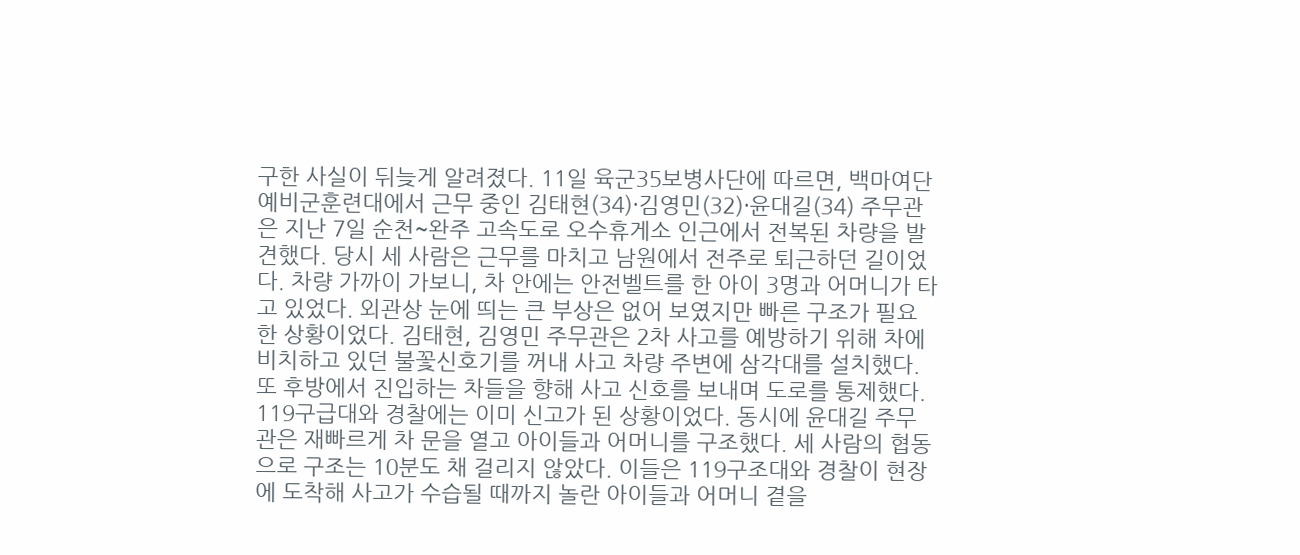구한 사실이 뒤늦게 알려졌다. 11일 육군35보병사단에 따르면, 백마여단 예비군훈련대에서 근무 중인 김태현(34)·김영민(32)·윤대길(34) 주무관은 지난 7일 순천~완주 고속도로 오수휴게소 인근에서 전복된 차량을 발견했다. 당시 세 사람은 근무를 마치고 남원에서 전주로 퇴근하던 길이었다. 차량 가까이 가보니, 차 안에는 안전벨트를 한 아이 3명과 어머니가 타고 있었다. 외관상 눈에 띄는 큰 부상은 없어 보였지만 빠른 구조가 필요한 상황이었다. 김태현, 김영민 주무관은 2차 사고를 예방하기 위해 차에 비치하고 있던 불꽃신호기를 꺼내 사고 차량 주변에 삼각대를 설치했다. 또 후방에서 진입하는 차들을 향해 사고 신호를 보내며 도로를 통제했다. 119구급대와 경찰에는 이미 신고가 된 상황이었다. 동시에 윤대길 주무관은 재빠르게 차 문을 열고 아이들과 어머니를 구조했다. 세 사람의 협동으로 구조는 10분도 채 걸리지 않았다. 이들은 119구조대와 경찰이 현장에 도착해 사고가 수습될 때까지 놀란 아이들과 어머니 곁을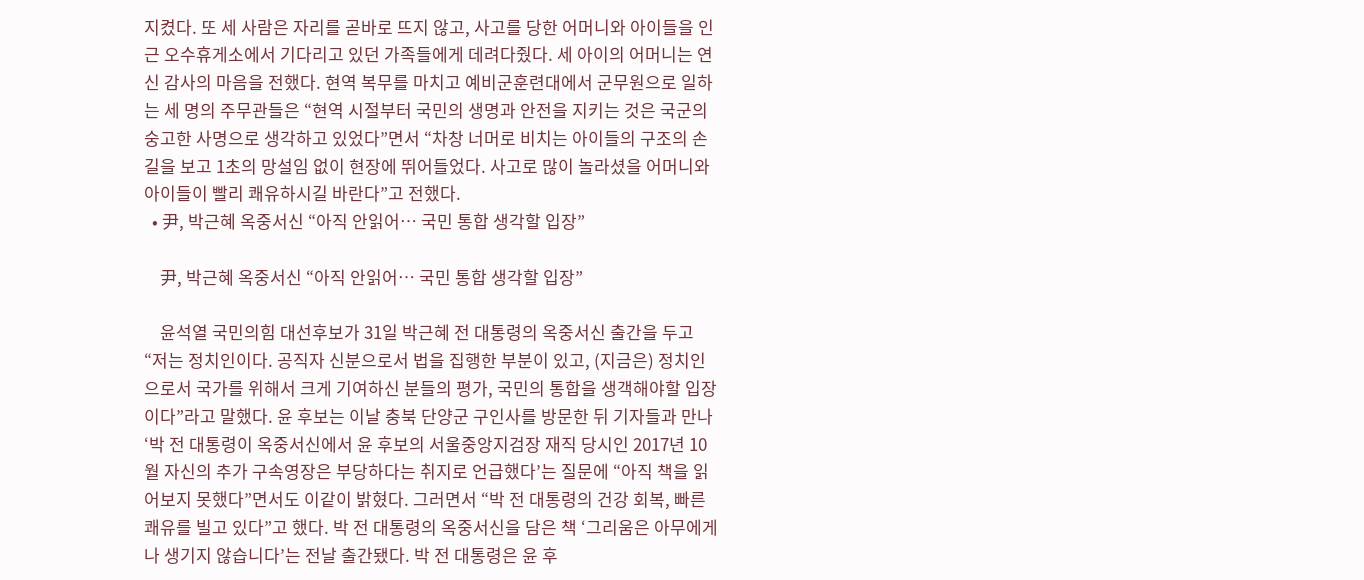지켰다. 또 세 사람은 자리를 곧바로 뜨지 않고, 사고를 당한 어머니와 아이들을 인근 오수휴게소에서 기다리고 있던 가족들에게 데려다줬다. 세 아이의 어머니는 연신 감사의 마음을 전했다. 현역 복무를 마치고 예비군훈련대에서 군무원으로 일하는 세 명의 주무관들은 “현역 시절부터 국민의 생명과 안전을 지키는 것은 국군의 숭고한 사명으로 생각하고 있었다”면서 “차창 너머로 비치는 아이들의 구조의 손길을 보고 1초의 망설임 없이 현장에 뛰어들었다. 사고로 많이 놀라셨을 어머니와 아이들이 빨리 쾌유하시길 바란다”고 전했다.
  • 尹, 박근혜 옥중서신 “아직 안읽어… 국민 통합 생각할 입장”

    尹, 박근혜 옥중서신 “아직 안읽어… 국민 통합 생각할 입장”

    윤석열 국민의힘 대선후보가 31일 박근혜 전 대통령의 옥중서신 출간을 두고 “저는 정치인이다. 공직자 신분으로서 법을 집행한 부분이 있고, (지금은) 정치인으로서 국가를 위해서 크게 기여하신 분들의 평가, 국민의 통합을 생객해야할 입장이다”라고 말했다. 윤 후보는 이날 충북 단양군 구인사를 방문한 뒤 기자들과 만나 ‘박 전 대통령이 옥중서신에서 윤 후보의 서울중앙지검장 재직 당시인 2017년 10월 자신의 추가 구속영장은 부당하다는 취지로 언급했다’는 질문에 “아직 책을 읽어보지 못했다”면서도 이같이 밝혔다. 그러면서 “박 전 대통령의 건강 회복, 빠른 쾌유를 빌고 있다”고 했다. 박 전 대통령의 옥중서신을 담은 책 ‘그리움은 아무에게나 생기지 않습니다’는 전날 출간됐다. 박 전 대통령은 윤 후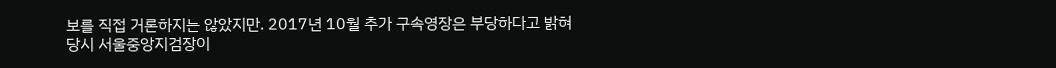보를 직접 거론하지는 않았지만. 2017년 10월 추가 구속영장은 부당하다고 밝혀 당시 서울중앙지검장이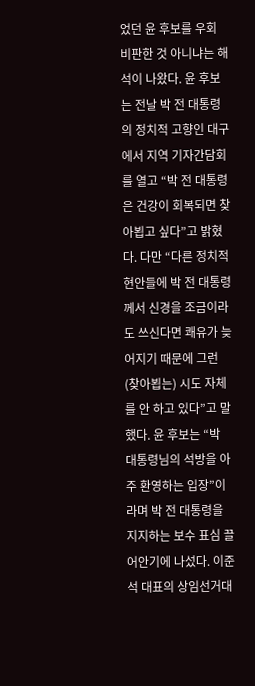었던 윤 후보를 우회 비판한 것 아니냐는 해석이 나왔다. 윤 후보는 전날 박 전 대통령의 정치적 고향인 대구에서 지역 기자간담회를 열고 “박 전 대통령은 건강이 회복되면 찾아뵙고 싶다”고 밝혔다. 다만 “다른 정치적 현안들에 박 전 대통령께서 신경을 조금이라도 쓰신다면 쾌유가 늦어지기 때문에 그런(찾아뵙는) 시도 자체를 안 하고 있다”고 말했다. 윤 후보는 “박 대통령님의 석방을 아주 환영하는 입장”이라며 박 전 대통령을 지지하는 보수 표심 끌어안기에 나섰다. 이준석 대표의 상임선거대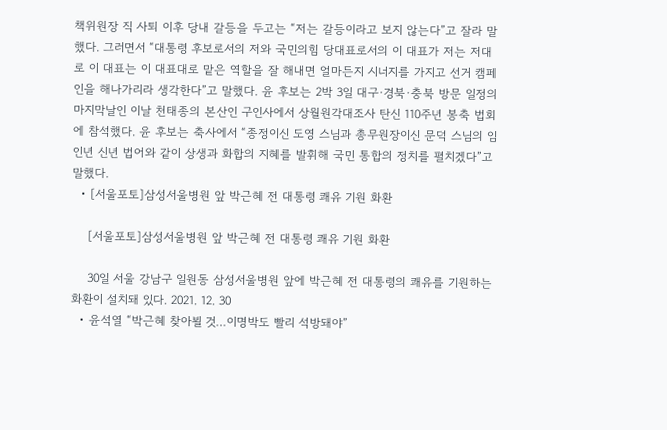책위원장 직 사퇴 이후 당내 갈등을 두고는 “저는 갈등이라고 보지 않는다”고 잘라 말했다. 그러면서 “대통령 후보로서의 저와 국민의힘 당대표로서의 이 대표가 저는 저대로 이 대표는 이 대표대로 맡은 역할을 잘 해내면 얼마든지 시너지를 가지고 선거 캠페인을 해나가리라 생각한다”고 말했다. 윤 후보는 2박 3일 대구·경북·충북 방문 일정의 마지막날인 이날 천태종의 본산인 구인사에서 상월원각대조사 탄신 110주년 봉축 법회에 참석했다. 윤 후보는 축사에서 “종정이신 도영 스님과 총무원장이신 문덕 스님의 임인년 신년 법어와 같이 상생과 화합의 지혜를 발휘해 국민 통합의 정치를 펼치겠다”고 말했다.
  • [서울포토]삼성서울병원 앞 박근혜 전 대통령 쾌유 기원 화환

    [서울포토]삼성서울병원 앞 박근혜 전 대통령 쾌유 기원 화환

    30일 서울 강남구 일원동 삼성서울병원 앞에 박근혜 전 대통령의 쾌유를 기원하는 화환이 설치돼 있다. 2021. 12. 30
  • 윤석열 “박근혜 찾아뵐 것…이명박도 빨리 석방돼야”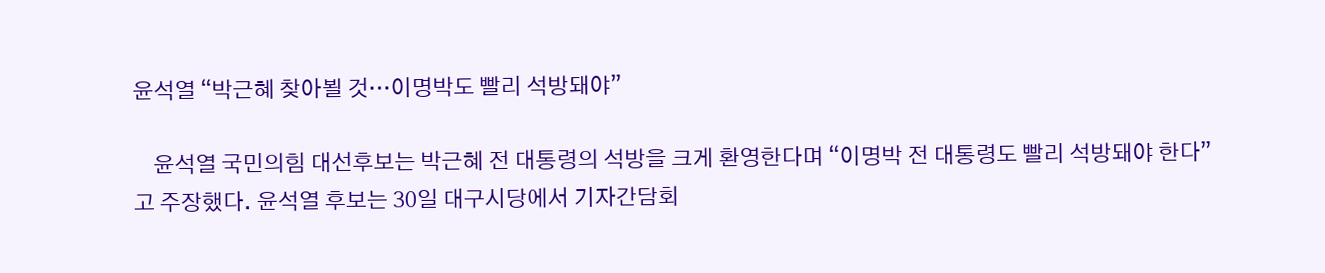윤석열 “박근혜 찾아뵐 것…이명박도 빨리 석방돼야”

    윤석열 국민의힘 대선후보는 박근혜 전 대통령의 석방을 크게 환영한다며 “이명박 전 대통령도 빨리 석방돼야 한다”고 주장했다. 윤석열 후보는 30일 대구시당에서 기자간담회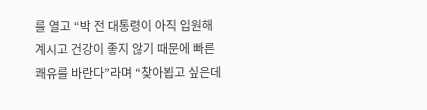를 열고 “박 전 대통령이 아직 입원해 계시고 건강이 좋지 않기 때문에 빠른 쾌유를 바란다”라며 “찾아뵙고 싶은데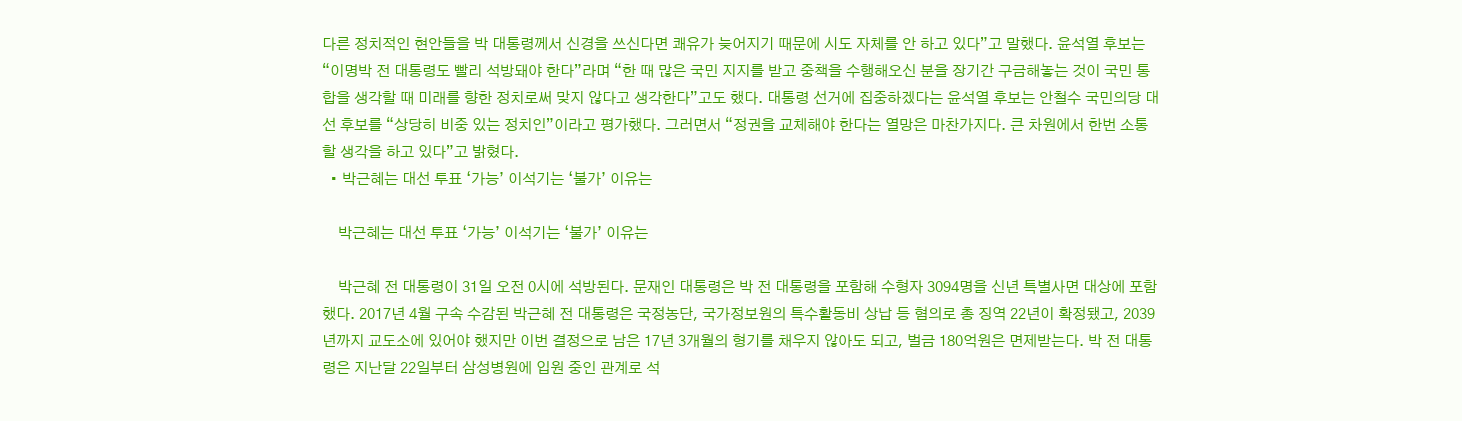다른 정치적인 현안들을 박 대통령께서 신경을 쓰신다면 쾌유가 늦어지기 때문에 시도 자체를 안 하고 있다”고 말했다. 윤석열 후보는 “이명박 전 대통령도 빨리 석방돼야 한다”라며 “한 때 많은 국민 지지를 받고 중책을 수행해오신 분을 장기간 구금해놓는 것이 국민 통합을 생각할 때 미래를 향한 정치로써 맞지 않다고 생각한다”고도 했다. 대통령 선거에 집중하겠다는 윤석열 후보는 안철수 국민의당 대선 후보를 “상당히 비중 있는 정치인”이라고 평가했다. 그러면서 “정권을 교체해야 한다는 열망은 마찬가지다. 큰 차원에서 한번 소통할 생각을 하고 있다”고 밝혔다.
  • 박근혜는 대선 투표 ‘가능’ 이석기는 ‘불가’ 이유는

    박근혜는 대선 투표 ‘가능’ 이석기는 ‘불가’ 이유는

    박근혜 전 대통령이 31일 오전 0시에 석방된다. 문재인 대통령은 박 전 대통령을 포함해 수형자 3094명을 신년 특별사면 대상에 포함했다. 2017년 4월 구속 수감된 박근혜 전 대통령은 국정농단, 국가정보원의 특수활동비 상납 등 혐의로 총 징역 22년이 확정됐고, 2039년까지 교도소에 있어야 했지만 이번 결정으로 남은 17년 3개월의 형기를 채우지 않아도 되고, 벌금 180억원은 면제받는다. 박 전 대통령은 지난달 22일부터 삼성병원에 입원 중인 관계로 석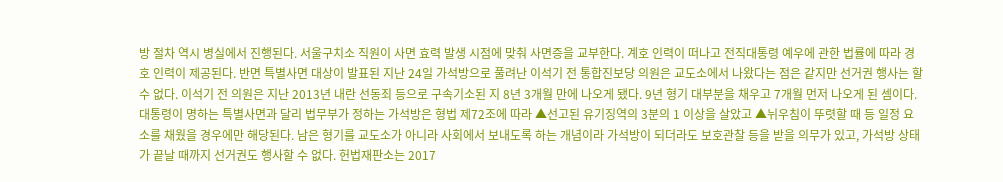방 절차 역시 병실에서 진행된다. 서울구치소 직원이 사면 효력 발생 시점에 맞춰 사면증을 교부한다. 계호 인력이 떠나고 전직대통령 예우에 관한 법률에 따라 경호 인력이 제공된다. 반면 특별사면 대상이 발표된 지난 24일 가석방으로 풀려난 이석기 전 통합진보당 의원은 교도소에서 나왔다는 점은 같지만 선거권 행사는 할 수 없다. 이석기 전 의원은 지난 2013년 내란 선동죄 등으로 구속기소된 지 8년 3개월 만에 나오게 됐다. 9년 형기 대부분을 채우고 7개월 먼저 나오게 된 셈이다. 대통령이 명하는 특별사면과 달리 법무부가 정하는 가석방은 형법 제72조에 따라 ▲선고된 유기징역의 3분의 1 이상을 살았고 ▲뉘우침이 뚜렷할 때 등 일정 요소를 채웠을 경우에만 해당된다. 남은 형기를 교도소가 아니라 사회에서 보내도록 하는 개념이라 가석방이 되더라도 보호관찰 등을 받을 의무가 있고, 가석방 상태가 끝날 때까지 선거권도 행사할 수 없다. 헌법재판소는 2017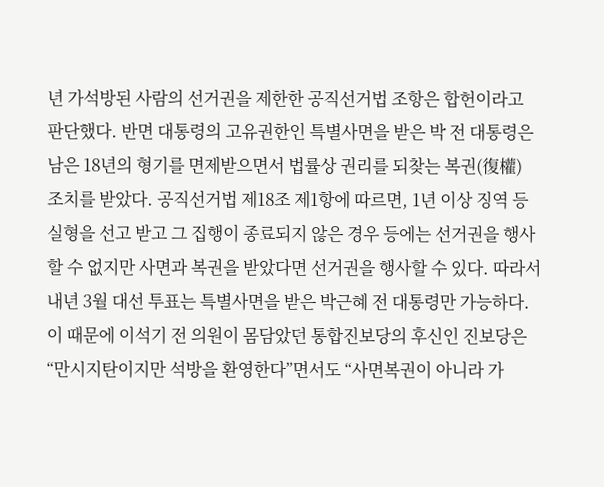년 가석방된 사람의 선거권을 제한한 공직선거법 조항은 합헌이라고 판단했다. 반면 대통령의 고유권한인 특별사면을 받은 박 전 대통령은 남은 18년의 형기를 면제받으면서 법률상 권리를 되찾는 복권(復權) 조치를 받았다. 공직선거법 제18조 제1항에 따르면, 1년 이상 징역 등 실형을 선고 받고 그 집행이 종료되지 않은 경우 등에는 선거권을 행사할 수 없지만 사면과 복권을 받았다면 선거권을 행사할 수 있다. 따라서 내년 3월 대선 투표는 특별사면을 받은 박근혜 전 대통령만 가능하다. 이 때문에 이석기 전 의원이 몸담았던 통합진보당의 후신인 진보당은 “만시지탄이지만 석방을 환영한다”면서도 “사면복권이 아니라 가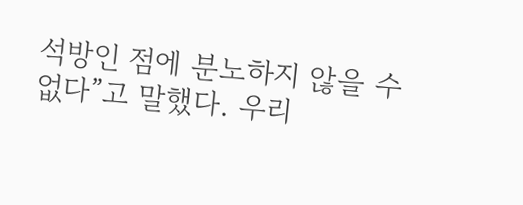석방인 점에 분노하지 않을 수 없다”고 말했다. 우리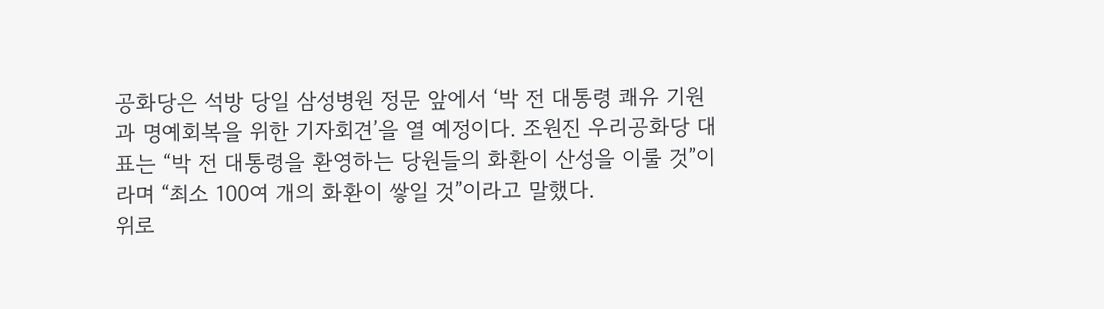공화당은 석방 당일 삼성병원 정문 앞에서 ‘박 전 대통령 쾌유 기원과 명예회복을 위한 기자회견’을 열 예정이다. 조원진 우리공화당 대표는 “박 전 대통령을 환영하는 당원들의 화환이 산성을 이룰 것”이라며 “최소 100여 개의 화환이 쌓일 것”이라고 말했다.
위로